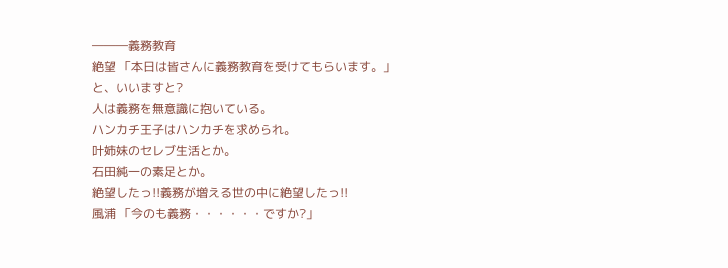―――義務教育
絶望 「本日は皆さんに義務教育を受けてもらいます。」
と、いいますと?
人は義務を無意識に抱いている。
ハンカチ王子はハンカチを求められ。
叶姉妹のセレブ生活とか。
石田純一の素足とか。
絶望したっ!!義務が増える世の中に絶望したっ!!
風浦 「今のも義務・・・・・・ですか?」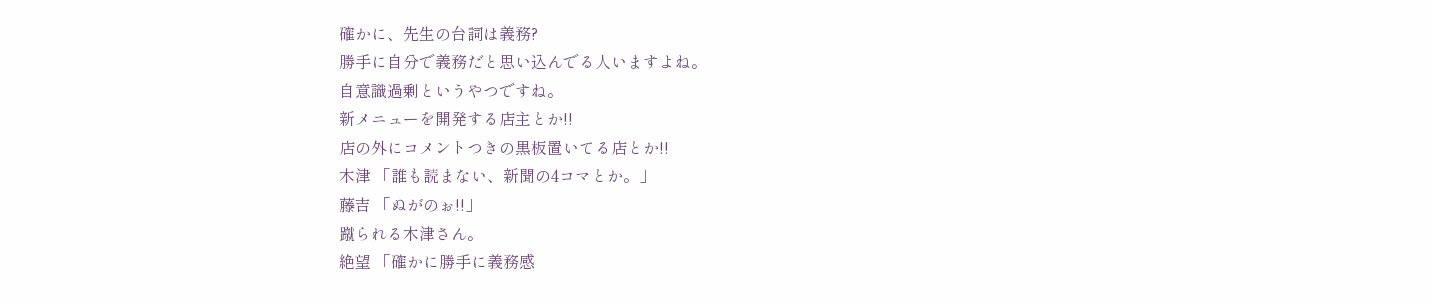確かに、先生の台詞は義務?
勝手に自分で義務だと思い込んでる人いますよね。
自意識過剰というやつですね。
新メニューを開発する店主とか!!
店の外にコメントつきの黒板置いてる店とか!!
木津 「誰も読まない、新聞の4コマとか。」
藤吉 「ぬがのぉ!!」
蹴られる木津さん。
絶望 「確かに勝手に義務感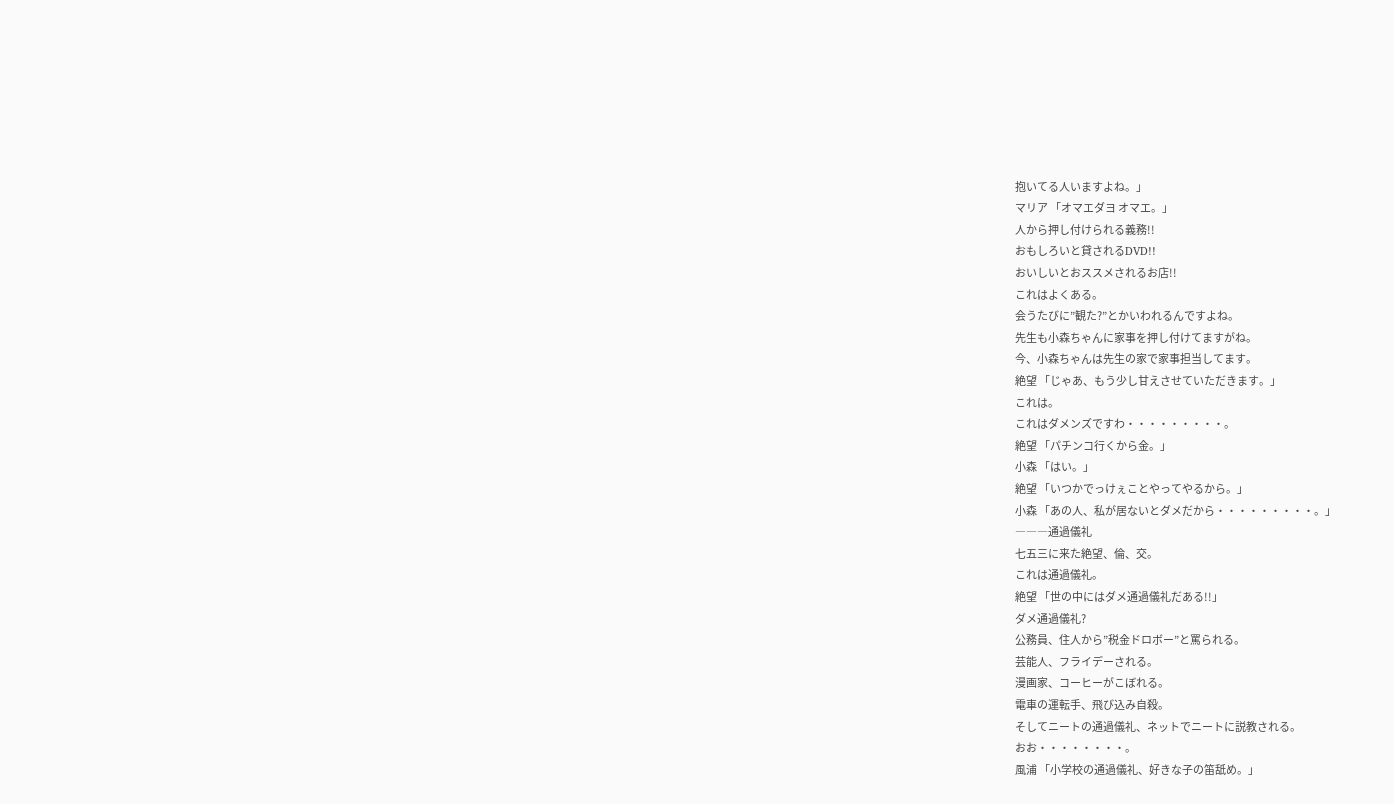抱いてる人いますよね。」
マリア 「オマエダヨ オマエ。」
人から押し付けられる義務!!
おもしろいと貸されるDVD!!
おいしいとおススメされるお店!!
これはよくある。
会うたびに”観た?”とかいわれるんですよね。
先生も小森ちゃんに家事を押し付けてますがね。
今、小森ちゃんは先生の家で家事担当してます。
絶望 「じゃあ、もう少し甘えさせていただきます。」
これは。
これはダメンズですわ・・・・・・・・・。
絶望 「パチンコ行くから金。」
小森 「はい。」
絶望 「いつかでっけぇことやってやるから。」
小森 「あの人、私が居ないとダメだから・・・・・・・・・。」
―――通過儀礼
七五三に来た絶望、倫、交。
これは通過儀礼。
絶望 「世の中にはダメ通過儀礼だある!!」
ダメ通過儀礼?
公務員、住人から”税金ドロボー”と罵られる。
芸能人、フライデーされる。
漫画家、コーヒーがこぼれる。
電車の運転手、飛び込み自殺。
そしてニートの通過儀礼、ネットでニートに説教される。
おお・・・・・・・・。
風浦 「小学校の通過儀礼、好きな子の笛舐め。」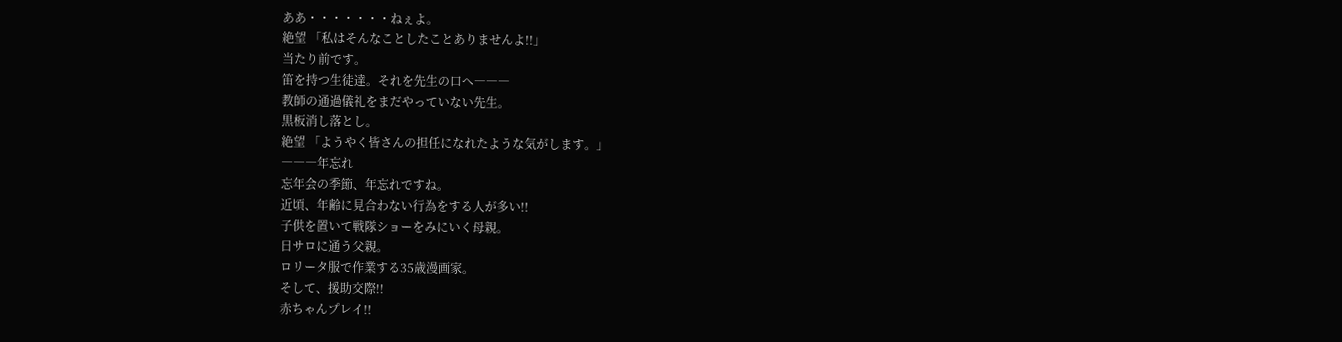ああ・・・・・・・ねぇよ。
絶望 「私はそんなことしたことありませんよ!!」
当たり前です。
笛を持つ生徒達。それを先生の口へ―――
教師の通過儀礼をまだやっていない先生。
黒板消し落とし。
絶望 「ようやく皆さんの担任になれたような気がします。」
―――年忘れ
忘年会の季節、年忘れですね。
近頃、年齢に見合わない行為をする人が多い!!
子供を置いて戦隊ショーをみにいく母親。
日サロに通う父親。
ロリータ服で作業する35歳漫画家。
そして、援助交際!!
赤ちゃんプレイ!!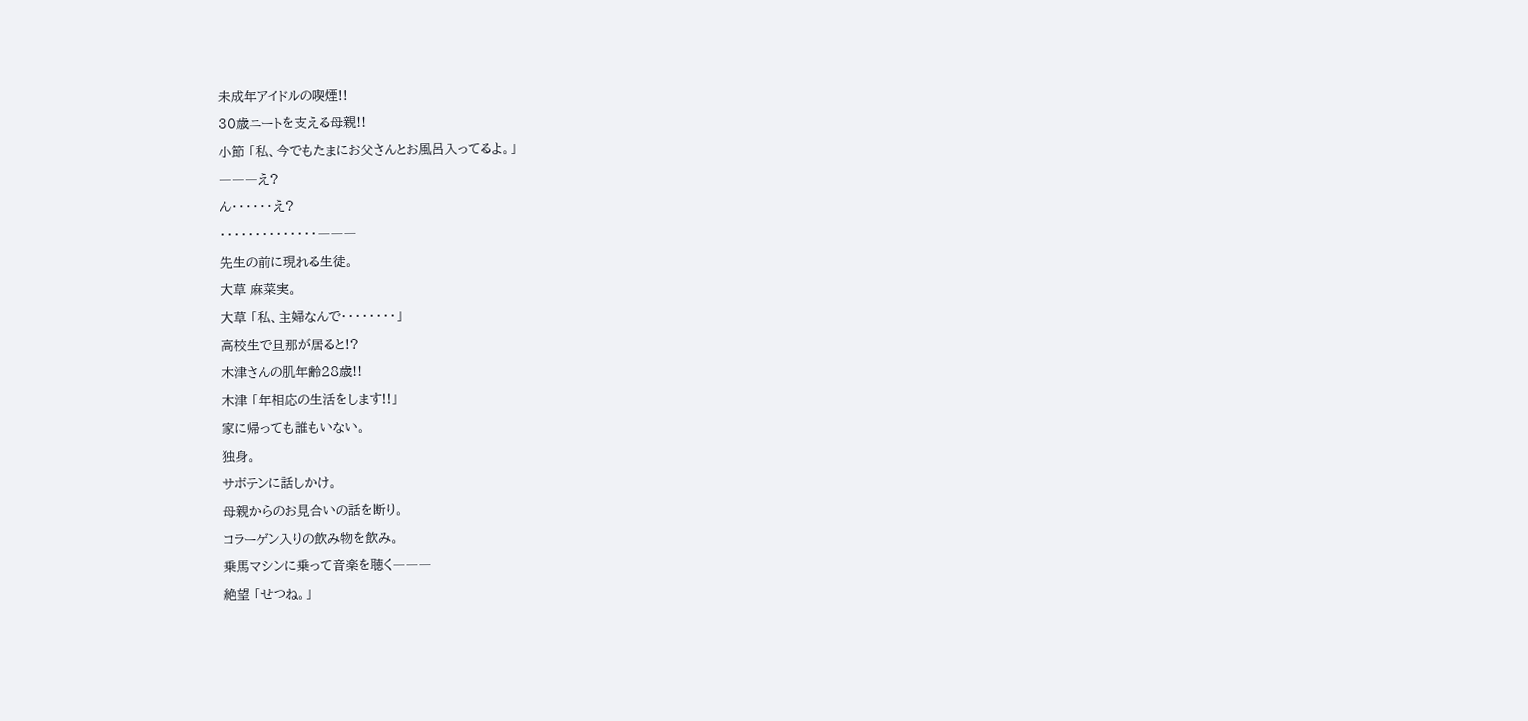未成年アイドルの喫煙!!
30歳ニートを支える母親!!
小節 「私、今でもたまにお父さんとお風呂入ってるよ。」
―――え?
ん・・・・・・え?
・・・・・・・・・・・・・・―――
先生の前に現れる生徒。
大草 麻菜実。
大草 「私、主婦なんで・・・・・・・・」
高校生で旦那が居ると!?
木津さんの肌年齢28歳!!
木津 「年相応の生活をします!!」
家に帰っても誰もいない。
独身。
サボテンに話しかけ。
母親からのお見合いの話を断り。
コラーゲン入りの飲み物を飲み。
乗馬マシンに乗って音楽を聴く―――
絶望 「せつね。」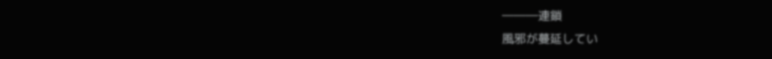―――連鎖
風邪が蔓延してい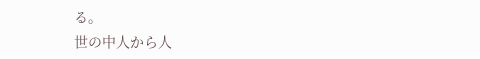る。
世の中人から人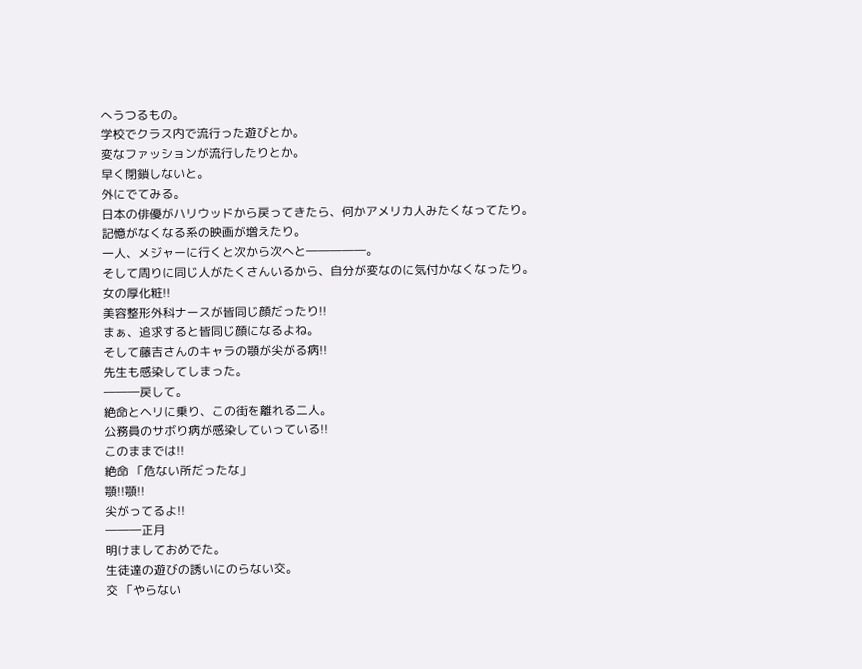へうつるもの。
学校でクラス内で流行った遊びとか。
変なファッションが流行したりとか。
早く閉鎖しないと。
外にでてみる。
日本の俳優がハリウッドから戻ってきたら、何かアメリカ人みたくなってたり。
記憶がなくなる系の映画が増えたり。
一人、メジャーに行くと次から次へと―――――。
そして周りに同じ人がたくさんいるから、自分が変なのに気付かなくなったり。
女の厚化粧!!
美容整形外科ナースが皆同じ顔だったり!!
まぁ、追求すると皆同じ顔になるよね。
そして藤吉さんのキャラの顎が尖がる病!!
先生も感染してしまった。
―――戻して。
絶命とヘリに乗り、この街を離れる二人。
公務員のサボり病が感染していっている!!
このままでは!!
絶命 「危ない所だったな」
顎!!顎!!
尖がってるよ!!
―――正月
明けましておめでた。
生徒達の遊びの誘いにのらない交。
交 「やらない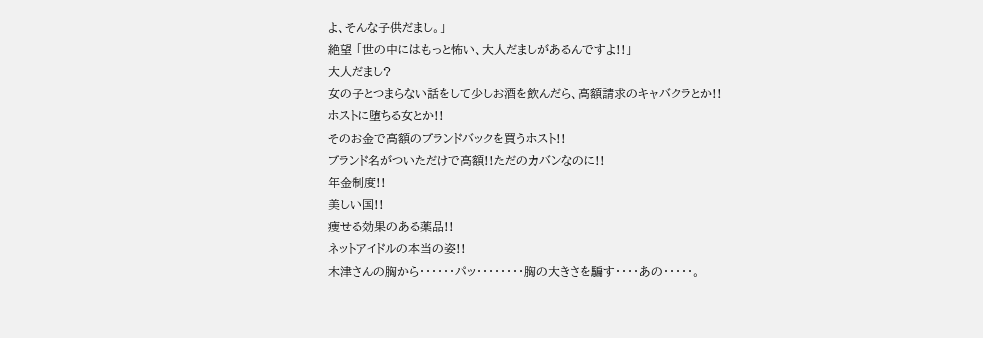よ、そんな子供だまし。」
絶望 「世の中にはもっと怖い、大人だましがあるんですよ!!」
大人だまし?
女の子とつまらない話をして少しお酒を飲んだら、高額請求のキャバクラとか!!
ホストに堕ちる女とか!!
そのお金で高額のブランドバックを買うホスト!!
ブランド名がついただけで高額!!ただのカバンなのに!!
年金制度!!
美しい国!!
痩せる効果のある薬品!!
ネットアイドルの本当の姿!!
木津さんの胸から・・・・・・パッ・・・・・・・・胸の大きさを騙す・・・・あの・・・・・。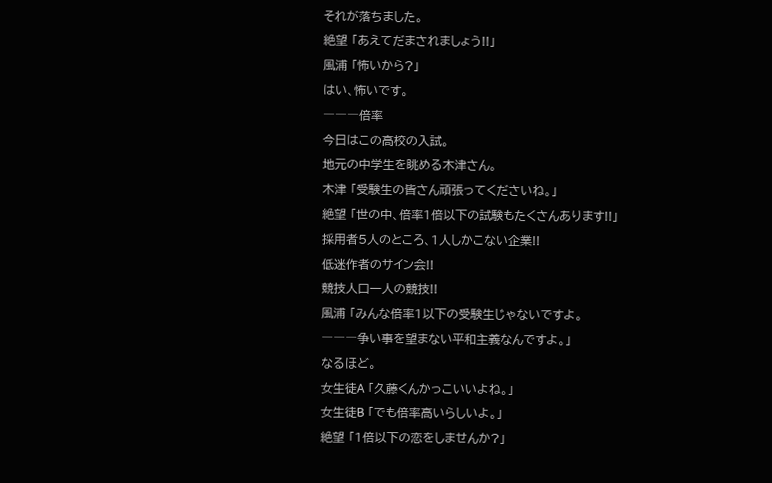それが落ちました。
絶望 「あえてだまされましょう!!」
風浦 「怖いから?」
はい、怖いです。
―――倍率
今日はこの高校の入試。
地元の中学生を眺める木津さん。
木津 「受験生の皆さん頑張ってくださいね。」
絶望 「世の中、倍率1倍以下の試験もたくさんあります!!」
採用者5人のところ、1人しかこない企業!!
低迷作者のサイン会!!
競技人口一人の競技!!
風浦 「みんな倍率1以下の受験生じゃないですよ。
―――争い事を望まない平和主義なんですよ。」
なるほど。
女生徒A 「久藤くんかっこいいよね。」
女生徒B 「でも倍率高いらしいよ。」
絶望 「1倍以下の恋をしませんか?」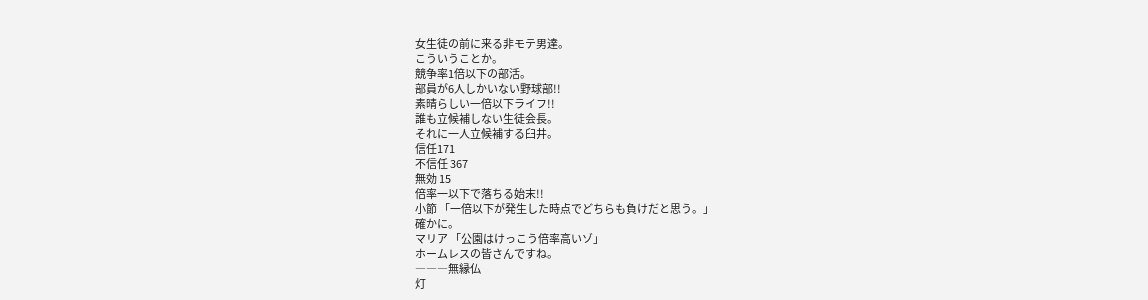女生徒の前に来る非モテ男達。
こういうことか。
競争率1倍以下の部活。
部員が6人しかいない野球部!!
素晴らしい一倍以下ライフ!!
誰も立候補しない生徒会長。
それに一人立候補する臼井。
信任171
不信任 367
無効 15
倍率一以下で落ちる始末!!
小節 「一倍以下が発生した時点でどちらも負けだと思う。」
確かに。
マリア 「公園はけっこう倍率高いゾ」
ホームレスの皆さんですね。
―――無縁仏
灯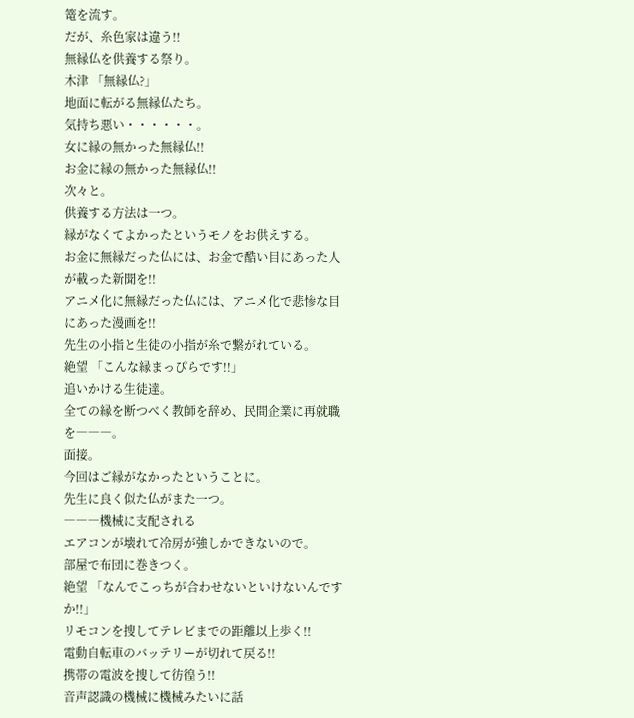篭を流す。
だが、糸色家は違う!!
無縁仏を供養する祭り。
木津 「無縁仏?」
地面に転がる無縁仏たち。
気持ち悪い・・・・・・。
女に縁の無かった無縁仏!!
お金に縁の無かった無縁仏!!
次々と。
供養する方法は一つ。
縁がなくてよかったというモノをお供えする。
お金に無縁だった仏には、お金で酷い目にあった人が載った新聞を!!
アニメ化に無縁だった仏には、アニメ化で悲惨な目にあった漫画を!!
先生の小指と生徒の小指が糸で繋がれている。
絶望 「こんな縁まっぴらです!!」
追いかける生徒達。
全ての縁を断つべく教師を辞め、民間企業に再就職を―――。
面接。
今回はご縁がなかったということに。
先生に良く似た仏がまた一つ。
―――機械に支配される
エアコンが壊れて冷房が強しかできないので。
部屋で布団に巻きつく。
絶望 「なんでこっちが合わせないといけないんですか!!」
リモコンを捜してテレビまでの距離以上歩く!!
電動自転車のバッテリーが切れて戻る!!
携帯の電波を捜して彷徨う!!
音声認識の機械に機械みたいに話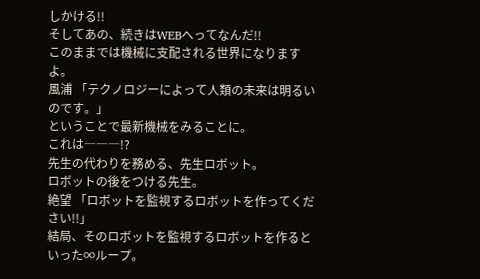しかける!!
そしてあの、続きはWEBへってなんだ!!
このままでは機械に支配される世界になりますよ。
風浦 「テクノロジーによって人類の未来は明るいのです。」
ということで最新機械をみることに。
これは―――!?
先生の代わりを務める、先生ロボット。
ロボットの後をつける先生。
絶望 「ロボットを監視するロボットを作ってください!!」
結局、そのロボットを監視するロボットを作るといった∞ループ。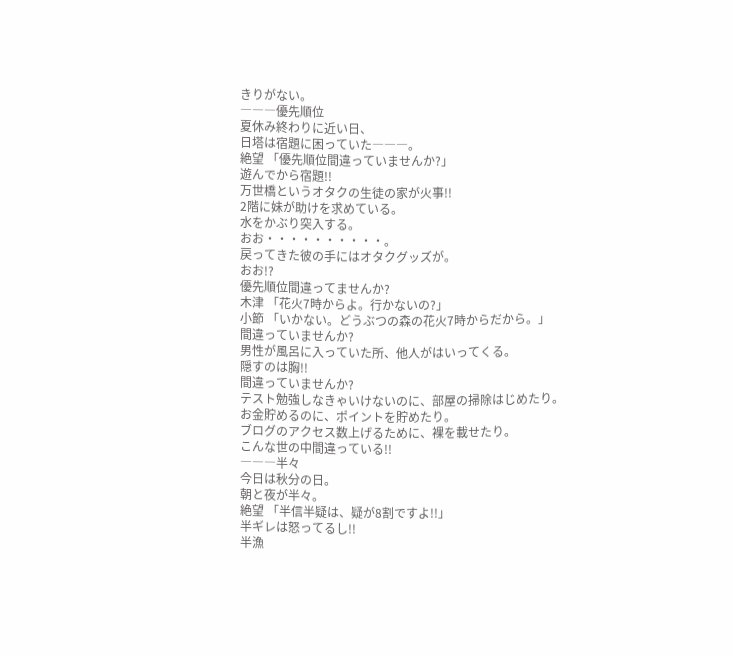きりがない。
―――優先順位
夏休み終わりに近い日、
日塔は宿題に困っていた―――。
絶望 「優先順位間違っていませんか?」
遊んでから宿題!!
万世橋というオタクの生徒の家が火事!!
2階に妹が助けを求めている。
水をかぶり突入する。
おお・・・・・・・・・・。
戻ってきた彼の手にはオタクグッズが。
おお!?
優先順位間違ってませんか?
木津 「花火7時からよ。行かないの?」
小節 「いかない。どうぶつの森の花火7時からだから。」
間違っていませんか?
男性が風呂に入っていた所、他人がはいってくる。
隠すのは胸!!
間違っていませんか?
テスト勉強しなきゃいけないのに、部屋の掃除はじめたり。
お金貯めるのに、ポイントを貯めたり。
ブログのアクセス数上げるために、裸を載せたり。
こんな世の中間違っている!!
―――半々
今日は秋分の日。
朝と夜が半々。
絶望 「半信半疑は、疑が8割ですよ!!」
半ギレは怒ってるし!!
半漁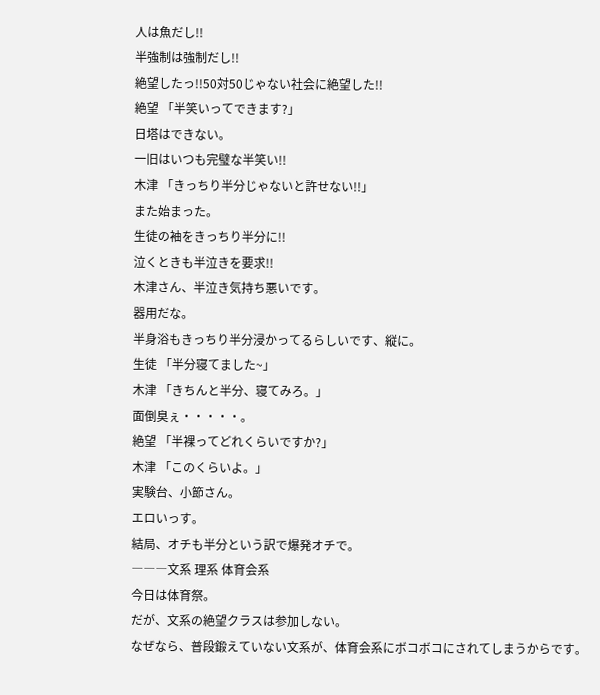人は魚だし!!
半強制は強制だし!!
絶望したっ!!50対50じゃない社会に絶望した!!
絶望 「半笑いってできます?」
日塔はできない。
一旧はいつも完璧な半笑い!!
木津 「きっちり半分じゃないと許せない!!」
また始まった。
生徒の袖をきっちり半分に!!
泣くときも半泣きを要求!!
木津さん、半泣き気持ち悪いです。
器用だな。
半身浴もきっちり半分浸かってるらしいです、縦に。
生徒 「半分寝てました~」
木津 「きちんと半分、寝てみろ。」
面倒臭ぇ・・・・・。
絶望 「半裸ってどれくらいですか?」
木津 「このくらいよ。」
実験台、小節さん。
エロいっす。
結局、オチも半分という訳で爆発オチで。
―――文系 理系 体育会系
今日は体育祭。
だが、文系の絶望クラスは参加しない。
なぜなら、普段鍛えていない文系が、体育会系にボコボコにされてしまうからです。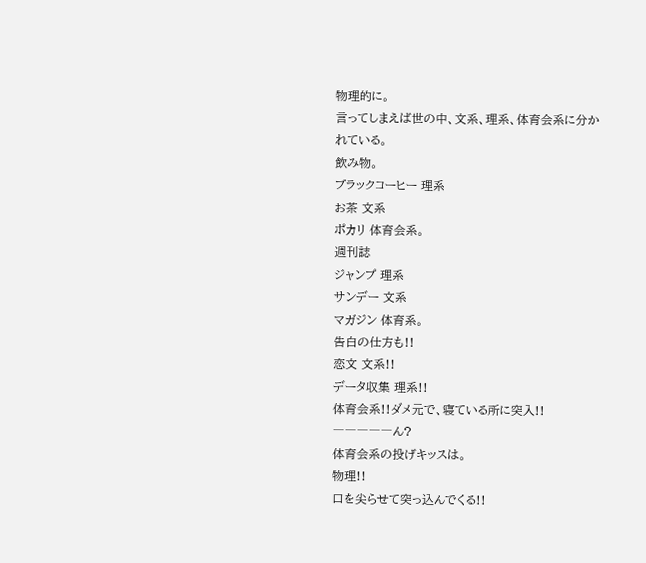物理的に。
言ってしまえば世の中、文系、理系、体育会系に分かれている。
飲み物。
ブラックコーヒー 理系
お茶 文系
ポカリ 体育会系。
週刊誌
ジャンプ 理系
サンデー 文系
マガジン 体育系。
告白の仕方も!!
恋文 文系!!
データ収集 理系!!
体育会系!!ダメ元で、寝ている所に突入!!
―――――ん?
体育会系の投げキッスは。
物理!!
口を尖らせて突っ込んでくる!!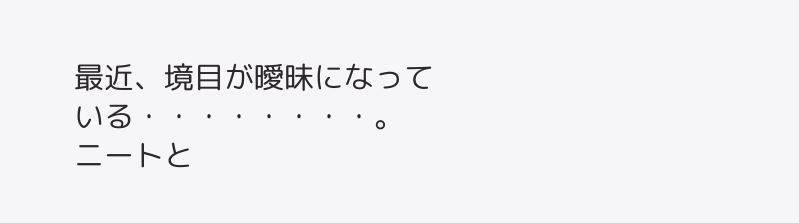最近、境目が曖昧になっている・・・・・・・・。
ニートと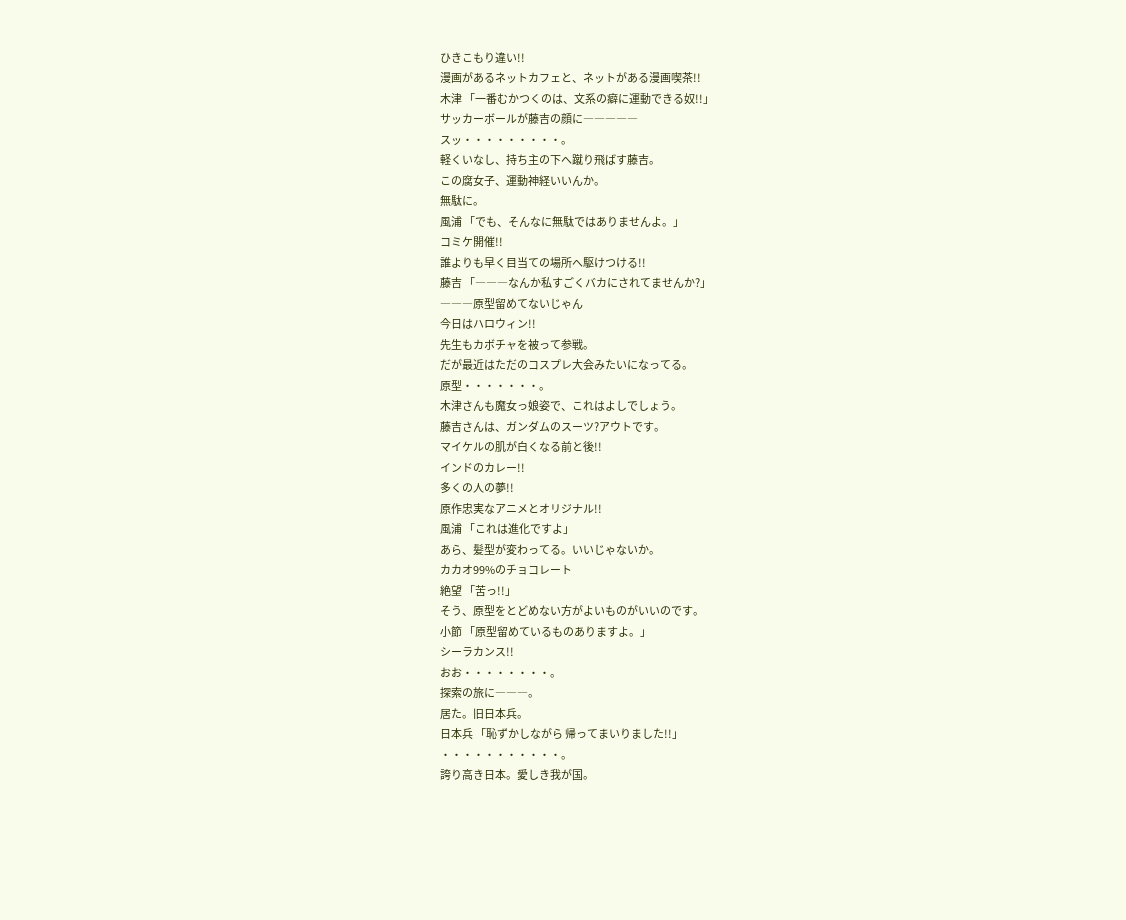ひきこもり違い!!
漫画があるネットカフェと、ネットがある漫画喫茶!!
木津 「一番むかつくのは、文系の癖に運動できる奴!!」
サッカーボールが藤吉の顔に―――――
スッ・・・・・・・・・。
軽くいなし、持ち主の下へ蹴り飛ばす藤吉。
この腐女子、運動神経いいんか。
無駄に。
風浦 「でも、そんなに無駄ではありませんよ。」
コミケ開催!!
誰よりも早く目当ての場所へ駆けつける!!
藤吉 「―――なんか私すごくバカにされてませんか?」
―――原型留めてないじゃん
今日はハロウィン!!
先生もカボチャを被って参戦。
だが最近はただのコスプレ大会みたいになってる。
原型・・・・・・・。
木津さんも魔女っ娘姿で、これはよしでしょう。
藤吉さんは、ガンダムのスーツ?アウトです。
マイケルの肌が白くなる前と後!!
インドのカレー!!
多くの人の夢!!
原作忠実なアニメとオリジナル!!
風浦 「これは進化ですよ」
あら、髪型が変わってる。いいじゃないか。
カカオ99%のチョコレート
絶望 「苦っ!!」
そう、原型をとどめない方がよいものがいいのです。
小節 「原型留めているものありますよ。」
シーラカンス!!
おお・・・・・・・・。
探索の旅に―――。
居た。旧日本兵。
日本兵 「恥ずかしながら 帰ってまいりました!!」
・・・・・・・・・・・。
誇り高き日本。愛しき我が国。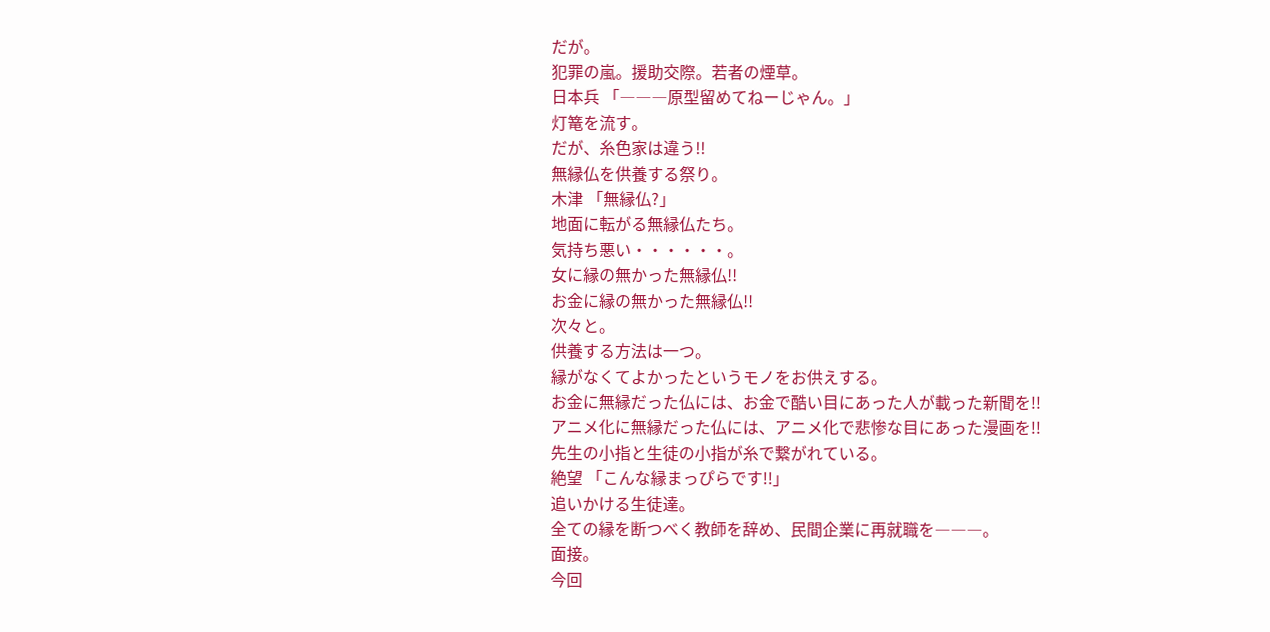だが。
犯罪の嵐。援助交際。若者の煙草。
日本兵 「―――原型留めてねーじゃん。」
灯篭を流す。
だが、糸色家は違う!!
無縁仏を供養する祭り。
木津 「無縁仏?」
地面に転がる無縁仏たち。
気持ち悪い・・・・・・。
女に縁の無かった無縁仏!!
お金に縁の無かった無縁仏!!
次々と。
供養する方法は一つ。
縁がなくてよかったというモノをお供えする。
お金に無縁だった仏には、お金で酷い目にあった人が載った新聞を!!
アニメ化に無縁だった仏には、アニメ化で悲惨な目にあった漫画を!!
先生の小指と生徒の小指が糸で繋がれている。
絶望 「こんな縁まっぴらです!!」
追いかける生徒達。
全ての縁を断つべく教師を辞め、民間企業に再就職を―――。
面接。
今回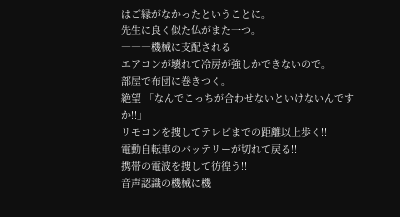はご縁がなかったということに。
先生に良く似た仏がまた一つ。
―――機械に支配される
エアコンが壊れて冷房が強しかできないので。
部屋で布団に巻きつく。
絶望 「なんでこっちが合わせないといけないんですか!!」
リモコンを捜してテレビまでの距離以上歩く!!
電動自転車のバッテリーが切れて戻る!!
携帯の電波を捜して彷徨う!!
音声認識の機械に機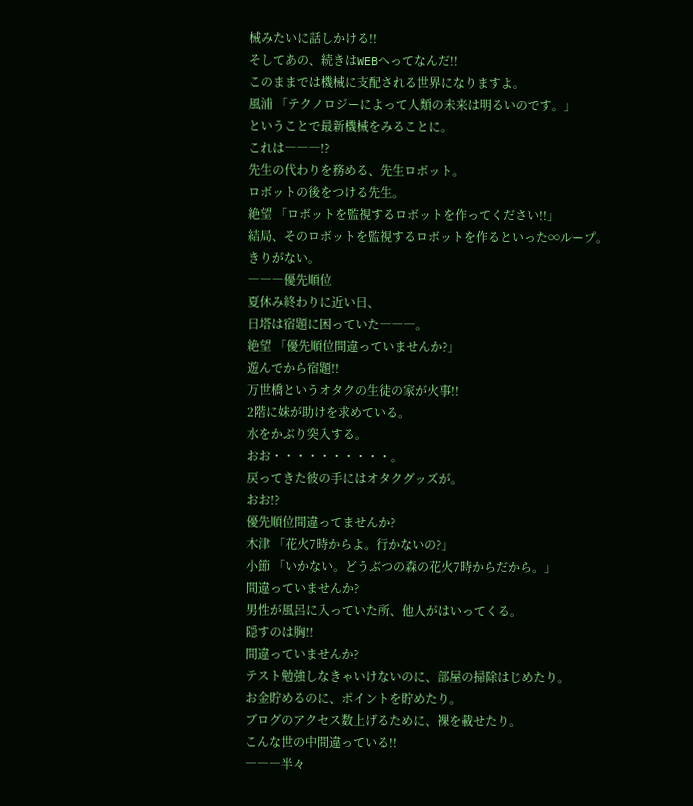械みたいに話しかける!!
そしてあの、続きはWEBへってなんだ!!
このままでは機械に支配される世界になりますよ。
風浦 「テクノロジーによって人類の未来は明るいのです。」
ということで最新機械をみることに。
これは―――!?
先生の代わりを務める、先生ロボット。
ロボットの後をつける先生。
絶望 「ロボットを監視するロボットを作ってください!!」
結局、そのロボットを監視するロボットを作るといった∞ループ。
きりがない。
―――優先順位
夏休み終わりに近い日、
日塔は宿題に困っていた―――。
絶望 「優先順位間違っていませんか?」
遊んでから宿題!!
万世橋というオタクの生徒の家が火事!!
2階に妹が助けを求めている。
水をかぶり突入する。
おお・・・・・・・・・・。
戻ってきた彼の手にはオタクグッズが。
おお!?
優先順位間違ってませんか?
木津 「花火7時からよ。行かないの?」
小節 「いかない。どうぶつの森の花火7時からだから。」
間違っていませんか?
男性が風呂に入っていた所、他人がはいってくる。
隠すのは胸!!
間違っていませんか?
テスト勉強しなきゃいけないのに、部屋の掃除はじめたり。
お金貯めるのに、ポイントを貯めたり。
ブログのアクセス数上げるために、裸を載せたり。
こんな世の中間違っている!!
―――半々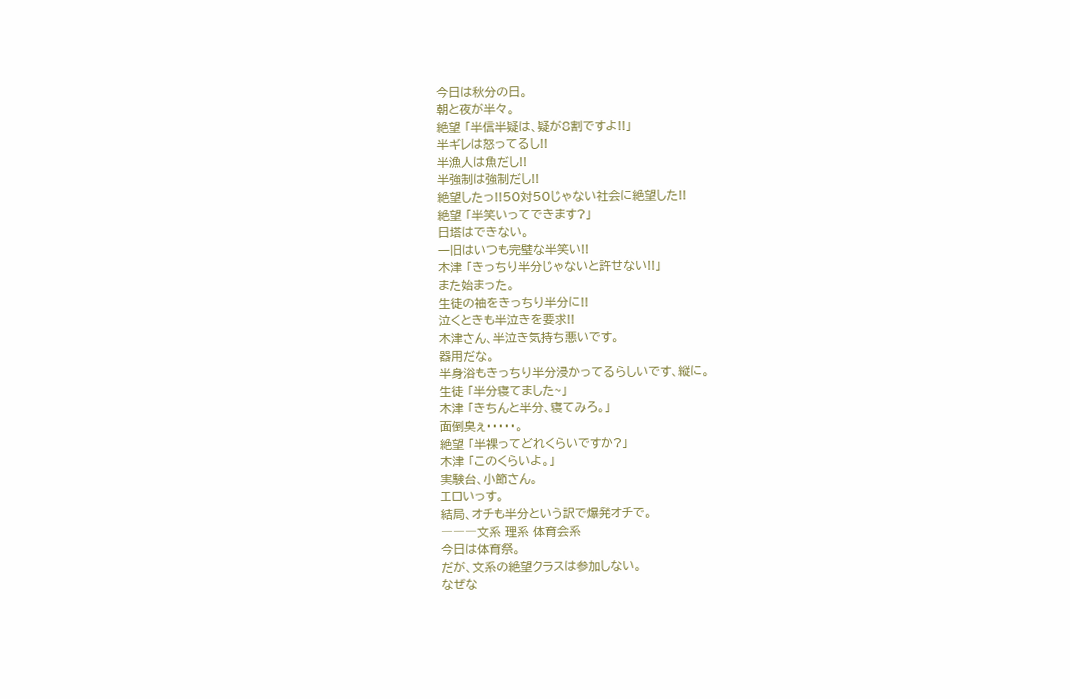今日は秋分の日。
朝と夜が半々。
絶望 「半信半疑は、疑が8割ですよ!!」
半ギレは怒ってるし!!
半漁人は魚だし!!
半強制は強制だし!!
絶望したっ!!50対50じゃない社会に絶望した!!
絶望 「半笑いってできます?」
日塔はできない。
一旧はいつも完璧な半笑い!!
木津 「きっちり半分じゃないと許せない!!」
また始まった。
生徒の袖をきっちり半分に!!
泣くときも半泣きを要求!!
木津さん、半泣き気持ち悪いです。
器用だな。
半身浴もきっちり半分浸かってるらしいです、縦に。
生徒 「半分寝てました~」
木津 「きちんと半分、寝てみろ。」
面倒臭ぇ・・・・・。
絶望 「半裸ってどれくらいですか?」
木津 「このくらいよ。」
実験台、小節さん。
エロいっす。
結局、オチも半分という訳で爆発オチで。
―――文系 理系 体育会系
今日は体育祭。
だが、文系の絶望クラスは参加しない。
なぜな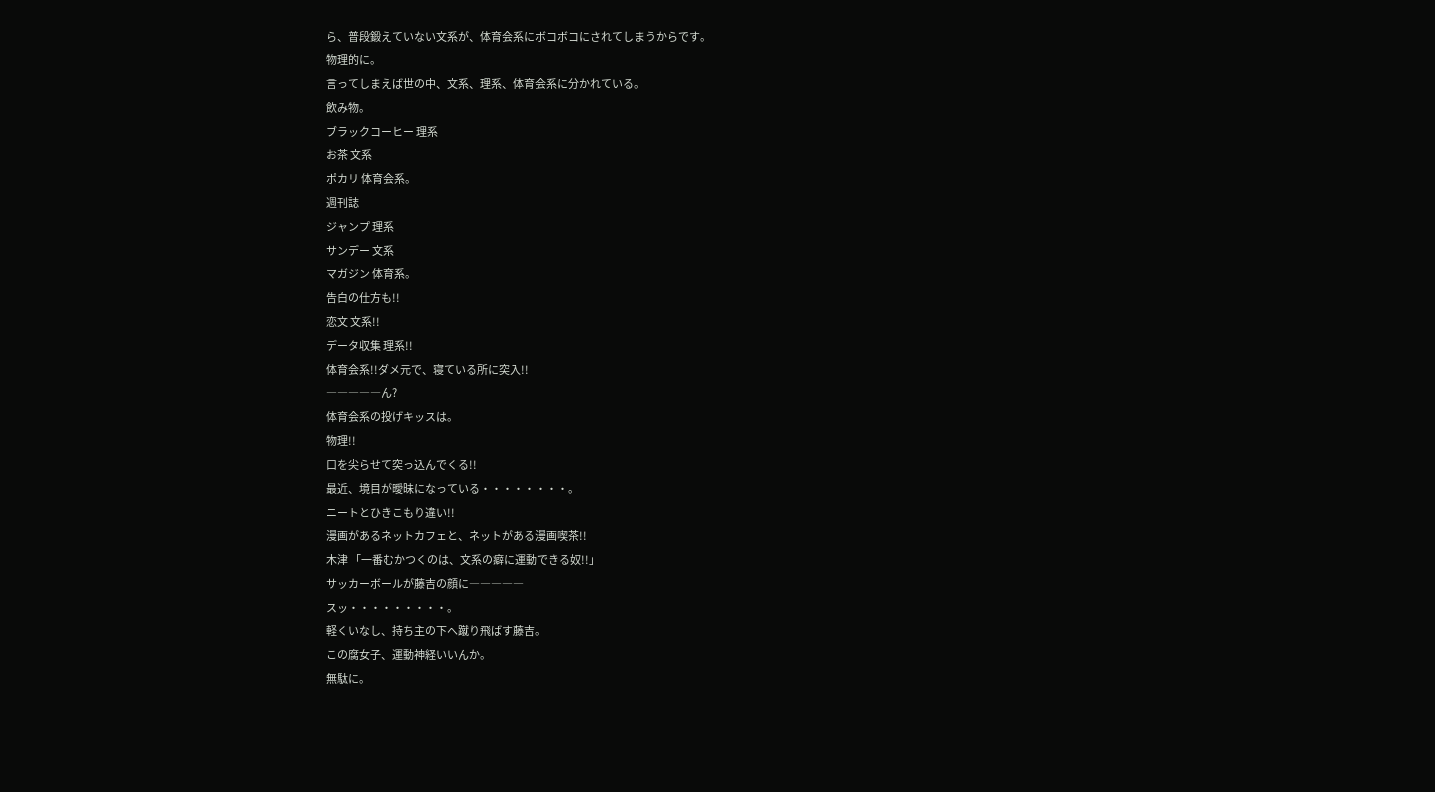ら、普段鍛えていない文系が、体育会系にボコボコにされてしまうからです。
物理的に。
言ってしまえば世の中、文系、理系、体育会系に分かれている。
飲み物。
ブラックコーヒー 理系
お茶 文系
ポカリ 体育会系。
週刊誌
ジャンプ 理系
サンデー 文系
マガジン 体育系。
告白の仕方も!!
恋文 文系!!
データ収集 理系!!
体育会系!!ダメ元で、寝ている所に突入!!
―――――ん?
体育会系の投げキッスは。
物理!!
口を尖らせて突っ込んでくる!!
最近、境目が曖昧になっている・・・・・・・・。
ニートとひきこもり違い!!
漫画があるネットカフェと、ネットがある漫画喫茶!!
木津 「一番むかつくのは、文系の癖に運動できる奴!!」
サッカーボールが藤吉の顔に―――――
スッ・・・・・・・・・。
軽くいなし、持ち主の下へ蹴り飛ばす藤吉。
この腐女子、運動神経いいんか。
無駄に。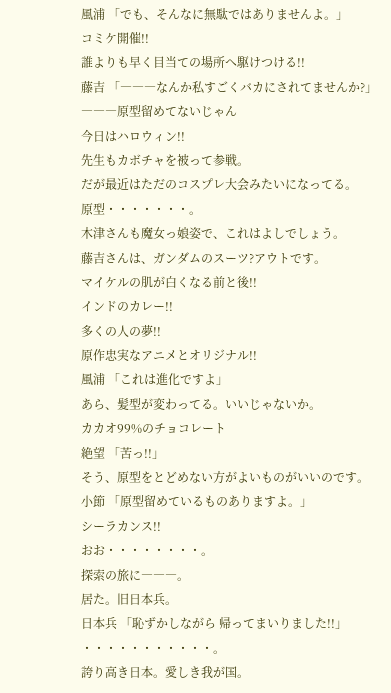風浦 「でも、そんなに無駄ではありませんよ。」
コミケ開催!!
誰よりも早く目当ての場所へ駆けつける!!
藤吉 「―――なんか私すごくバカにされてませんか?」
―――原型留めてないじゃん
今日はハロウィン!!
先生もカボチャを被って参戦。
だが最近はただのコスプレ大会みたいになってる。
原型・・・・・・・。
木津さんも魔女っ娘姿で、これはよしでしょう。
藤吉さんは、ガンダムのスーツ?アウトです。
マイケルの肌が白くなる前と後!!
インドのカレー!!
多くの人の夢!!
原作忠実なアニメとオリジナル!!
風浦 「これは進化ですよ」
あら、髪型が変わってる。いいじゃないか。
カカオ99%のチョコレート
絶望 「苦っ!!」
そう、原型をとどめない方がよいものがいいのです。
小節 「原型留めているものありますよ。」
シーラカンス!!
おお・・・・・・・・。
探索の旅に―――。
居た。旧日本兵。
日本兵 「恥ずかしながら 帰ってまいりました!!」
・・・・・・・・・・・。
誇り高き日本。愛しき我が国。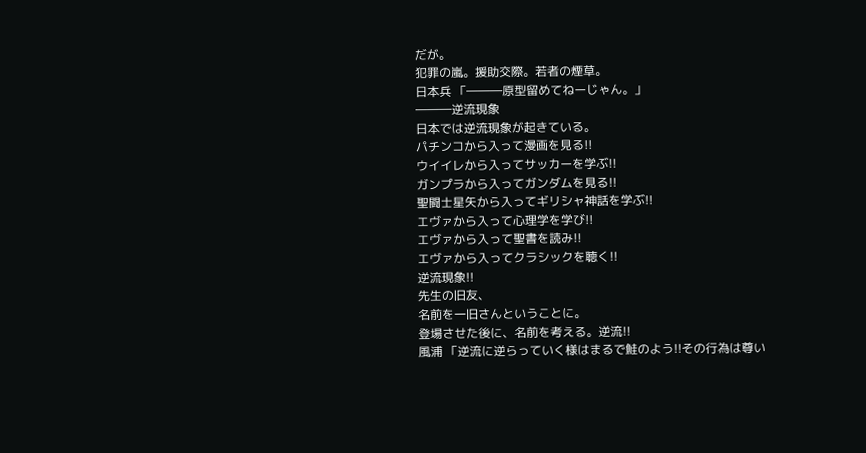だが。
犯罪の嵐。援助交際。若者の煙草。
日本兵 「―――原型留めてねーじゃん。」
―――逆流現象
日本では逆流現象が起きている。
パチンコから入って漫画を見る!!
ウイイレから入ってサッカーを学ぶ!!
ガンプラから入ってガンダムを見る!!
聖闘士星矢から入ってギリシャ神話を学ぶ!!
エヴァから入って心理学を学び!!
エヴァから入って聖書を読み!!
エヴァから入ってクラシックを聴く!!
逆流現象!!
先生の旧友、
名前を一旧さんということに。
登場させた後に、名前を考える。逆流!!
風浦 「逆流に逆らっていく様はまるで鮭のよう!!その行為は尊い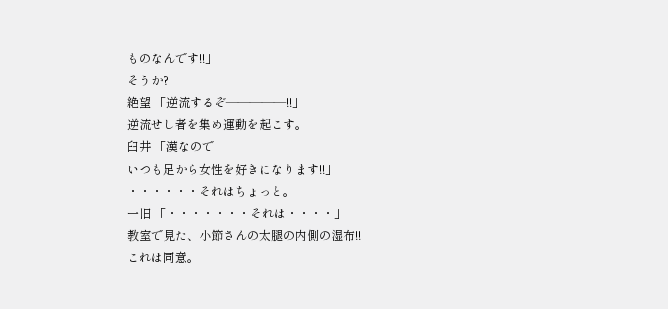ものなんです!!」
そうか?
絶望 「逆流するぞ―――――!!」
逆流せし者を集め運動を起こす。
臼井 「漢なので
いつも足から女性を好きになります!!」
・・・・・・それはちょっと。
一旧 「・・・・・・・それは・・・・」
教室で見た、小節さんの太腿の内側の湿布!!
これは同意。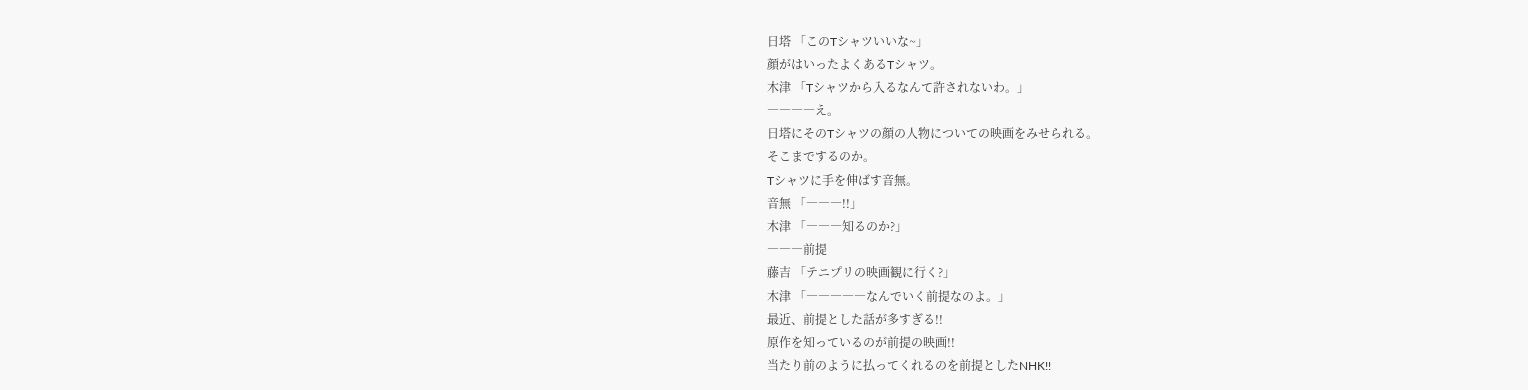日塔 「このTシャツいいな~」
顔がはいったよくあるTシャツ。
木津 「Tシャツから入るなんて許されないわ。」
――――え。
日塔にそのTシャツの顔の人物についての映画をみせられる。
そこまでするのか。
Tシャツに手を伸ばす音無。
音無 「―――!!」
木津 「―――知るのか?」
―――前提
藤吉 「テニプリの映画観に行く?」
木津 「―――――なんでいく前提なのよ。」
最近、前提とした話が多すぎる!!
原作を知っているのが前提の映画!!
当たり前のように払ってくれるのを前提としたNHK!!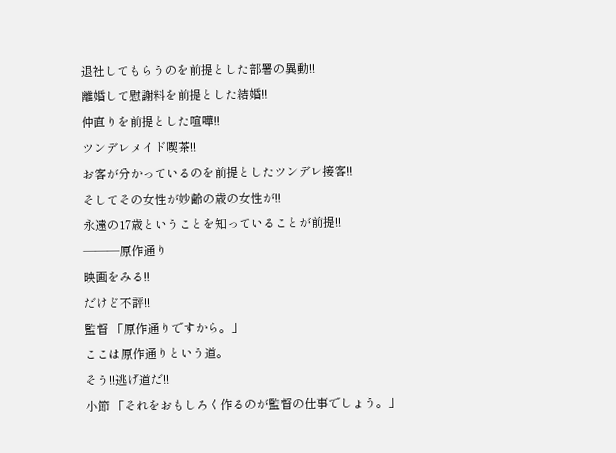退社してもらうのを前提とした部署の異動!!
離婚して慰謝料を前提とした結婚!!
仲直りを前提とした喧嘩!!
ツンデレメイド喫茶!!
お客が分かっているのを前提としたツンデレ接客!!
そしてその女性が妙齢の歳の女性が!!
永遠の17歳ということを知っていることが前提!!
―――原作通り
映画をみる!!
だけど不評!!
監督 「原作通りですから。」
ここは原作通りという道。
そう!!逃げ道だ!!
小節 「それをおもしろく作るのが監督の仕事でしょう。」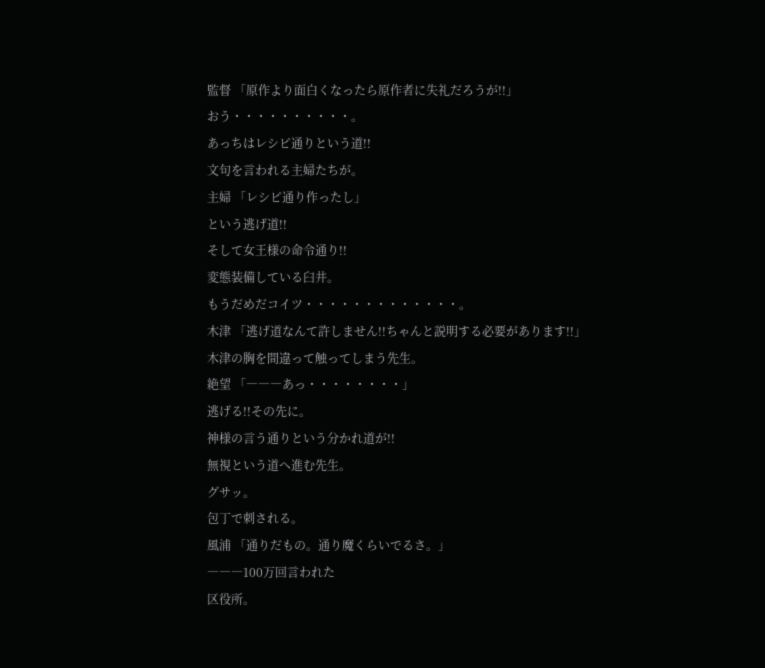監督 「原作より面白くなったら原作者に失礼だろうが!!」
おう・・・・・・・・・・。
あっちはレシピ通りという道!!
文句を言われる主婦たちが。
主婦 「レシピ通り作ったし」
という逃げ道!!
そして女王様の命令通り!!
変態装備している臼井。
もうだめだコイツ・・・・・・・・・・・・・。
木津 「逃げ道なんて許しません!!ちゃんと説明する必要があります!!」
木津の胸を間違って触ってしまう先生。
絶望 「―――あっ・・・・・・・・」
逃げる!!その先に。
神様の言う通りという分かれ道が!!
無視という道へ進む先生。
グサッ。
包丁で刺される。
風浦 「通りだもの。通り魔くらいでるさ。」
―――100万回言われた
区役所。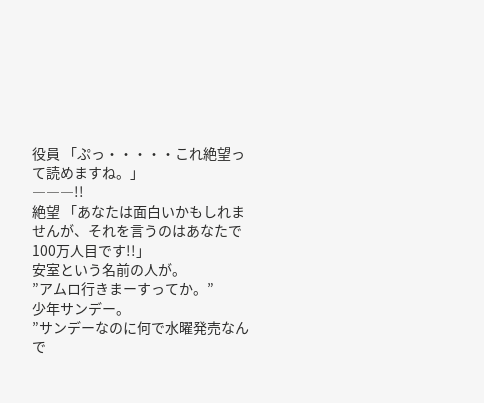役員 「ぷっ・・・・・これ絶望って読めますね。」
―――!!
絶望 「あなたは面白いかもしれませんが、それを言うのはあなたで100万人目です!!」
安室という名前の人が。
”アムロ行きまーすってか。”
少年サンデー。
”サンデーなのに何で水曜発売なんで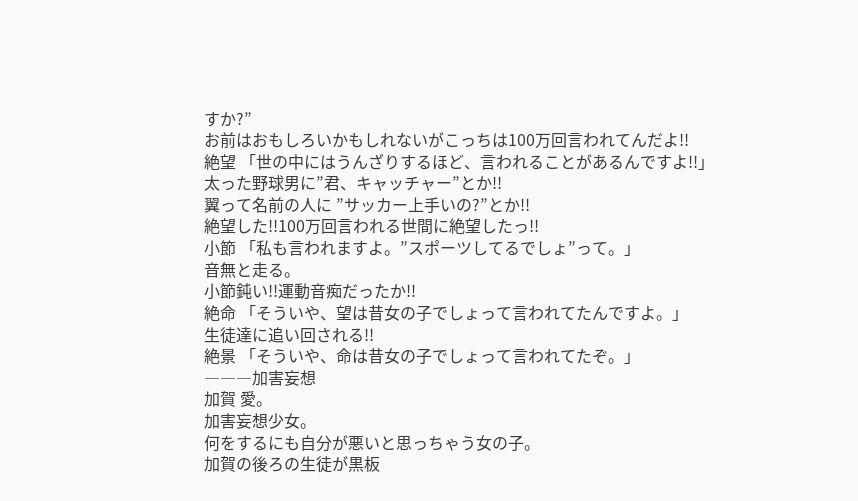すか?”
お前はおもしろいかもしれないがこっちは100万回言われてんだよ!!
絶望 「世の中にはうんざりするほど、言われることがあるんですよ!!」
太った野球男に”君、キャッチャー”とか!!
翼って名前の人に ”サッカー上手いの?”とか!!
絶望した!!100万回言われる世間に絶望したっ!!
小節 「私も言われますよ。”スポーツしてるでしょ”って。」
音無と走る。
小節鈍い!!運動音痴だったか!!
絶命 「そういや、望は昔女の子でしょって言われてたんですよ。」
生徒達に追い回される!!
絶景 「そういや、命は昔女の子でしょって言われてたぞ。」
―――加害妄想
加賀 愛。
加害妄想少女。
何をするにも自分が悪いと思っちゃう女の子。
加賀の後ろの生徒が黒板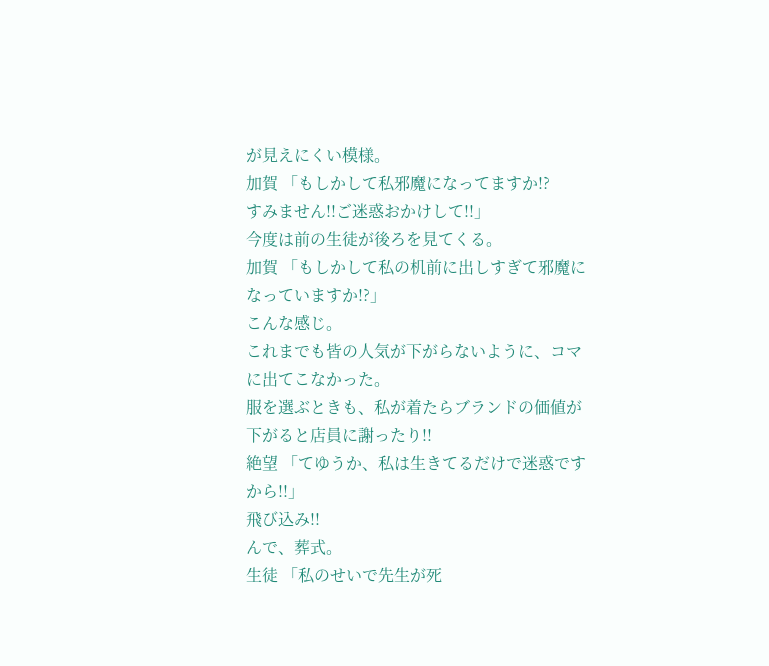が見えにくい模様。
加賀 「もしかして私邪魔になってますか!?
すみません!!ご迷惑おかけして!!」
今度は前の生徒が後ろを見てくる。
加賀 「もしかして私の机前に出しすぎて邪魔になっていますか!?」
こんな感じ。
これまでも皆の人気が下がらないように、コマに出てこなかった。
服を選ぶときも、私が着たらブランドの価値が下がると店員に謝ったり!!
絶望 「てゆうか、私は生きてるだけで迷惑ですから!!」
飛び込み!!
んで、葬式。
生徒 「私のせいで先生が死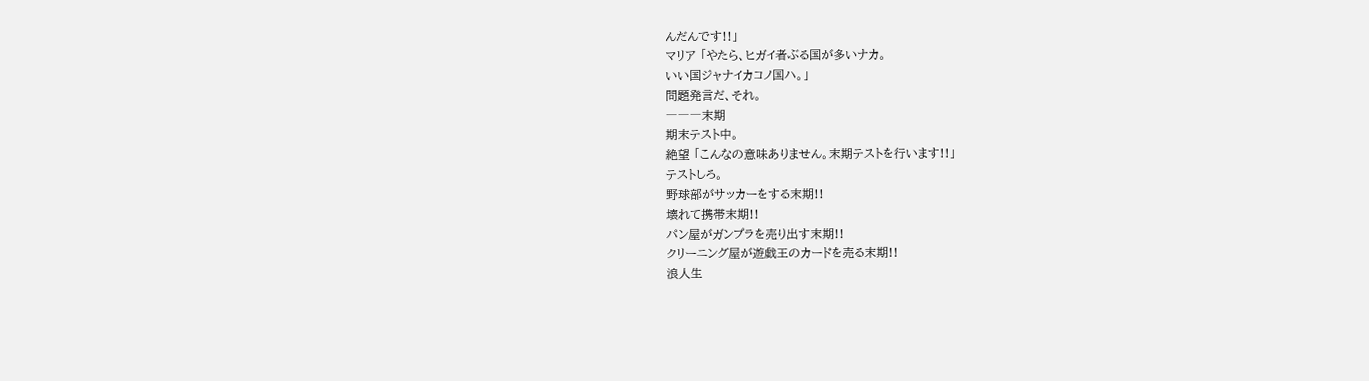んだんです!!」
マリア 「やたら、ヒガイ者ぶる国が多いナカ。
いい国ジャナイカコノ国ハ。」
問題発言だ、それ。
―――末期
期末テスト中。
絶望 「こんなの意味ありません。末期テストを行います!!」
テストしろ。
野球部がサッカーをする末期!!
壊れて携帯末期!!
パン屋がガンプラを売り出す末期!!
クリーニング屋が遊戯王のカードを売る末期!!
浪人生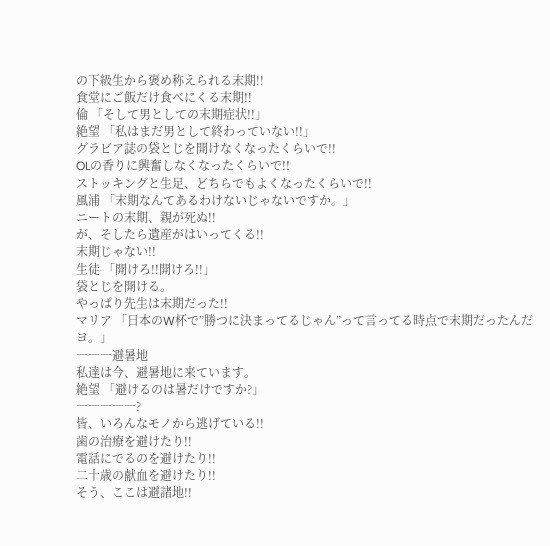の下級生から褒め称えられる末期!!
食堂にご飯だけ食べにくる末期!!
倫 「そして男としての末期症状!!」
絶望 「私はまだ男として終わっていない!!」
グラビア誌の袋とじを開けなくなったくらいで!!
OLの香りに興奮しなくなったくらいで!!
ストッキングと生足、どちらでもよくなったくらいで!!
風浦 「末期なんてあるわけないじゃないですか。」
ニートの末期、親が死ぬ!!
が、そしたら遺産がはいってくる!!
末期じゃない!!
生徒 「開けろ!!開けろ!!」
袋とじを開ける。
やっぱり先生は末期だった!!
マリア 「日本のW杯で”勝つに決まってるじゃん”って言ってる時点で末期だったんだヨ。」
―――避暑地
私達は今、避暑地に来ています。
絶望 「避けるのは暑だけですか?」
―――――?
皆、いろんなモノから逃げている!!
歯の治療を避けたり!!
電話にでるのを避けたり!!
二十歳の献血を避けたり!!
そう、ここは避諸地!!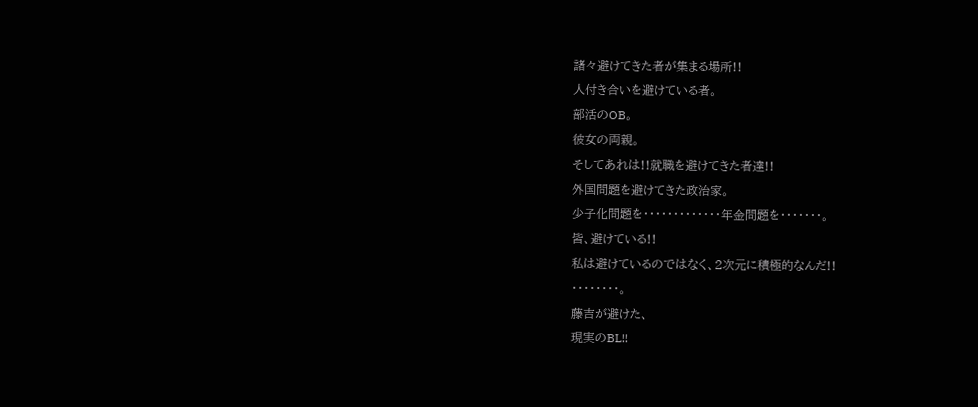諸々避けてきた者が集まる場所!!
人付き合いを避けている者。
部活のOB。
彼女の両親。
そしてあれは!!就職を避けてきた者達!!
外国問題を避けてきた政治家。
少子化問題を・・・・・・・・・・・・・年金問題を・・・・・・・。
皆、避けている!!
私は避けているのではなく、2次元に積極的なんだ!!
・・・・・・・・。
藤吉が避けた、
現実のBL!!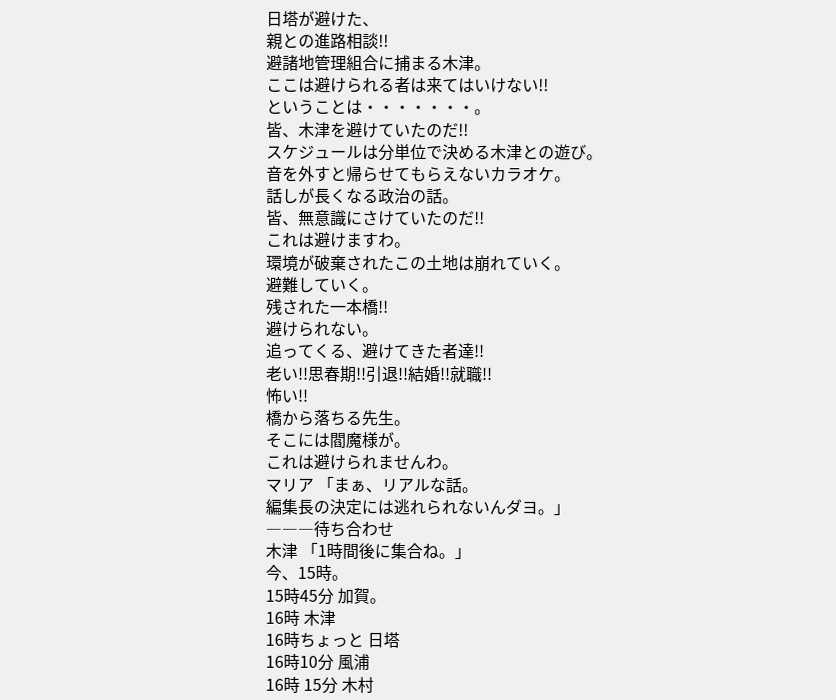日塔が避けた、
親との進路相談!!
避諸地管理組合に捕まる木津。
ここは避けられる者は来てはいけない!!
ということは・・・・・・・。
皆、木津を避けていたのだ!!
スケジュールは分単位で決める木津との遊び。
音を外すと帰らせてもらえないカラオケ。
話しが長くなる政治の話。
皆、無意識にさけていたのだ!!
これは避けますわ。
環境が破棄されたこの土地は崩れていく。
避難していく。
残された一本橋!!
避けられない。
追ってくる、避けてきた者達!!
老い!!思春期!!引退!!結婚!!就職!!
怖い!!
橋から落ちる先生。
そこには閻魔様が。
これは避けられませんわ。
マリア 「まぁ、リアルな話。
編集長の決定には逃れられないんダヨ。」
―――待ち合わせ
木津 「1時間後に集合ね。」
今、15時。
15時45分 加賀。
16時 木津
16時ちょっと 日塔
16時10分 風浦
16時 15分 木村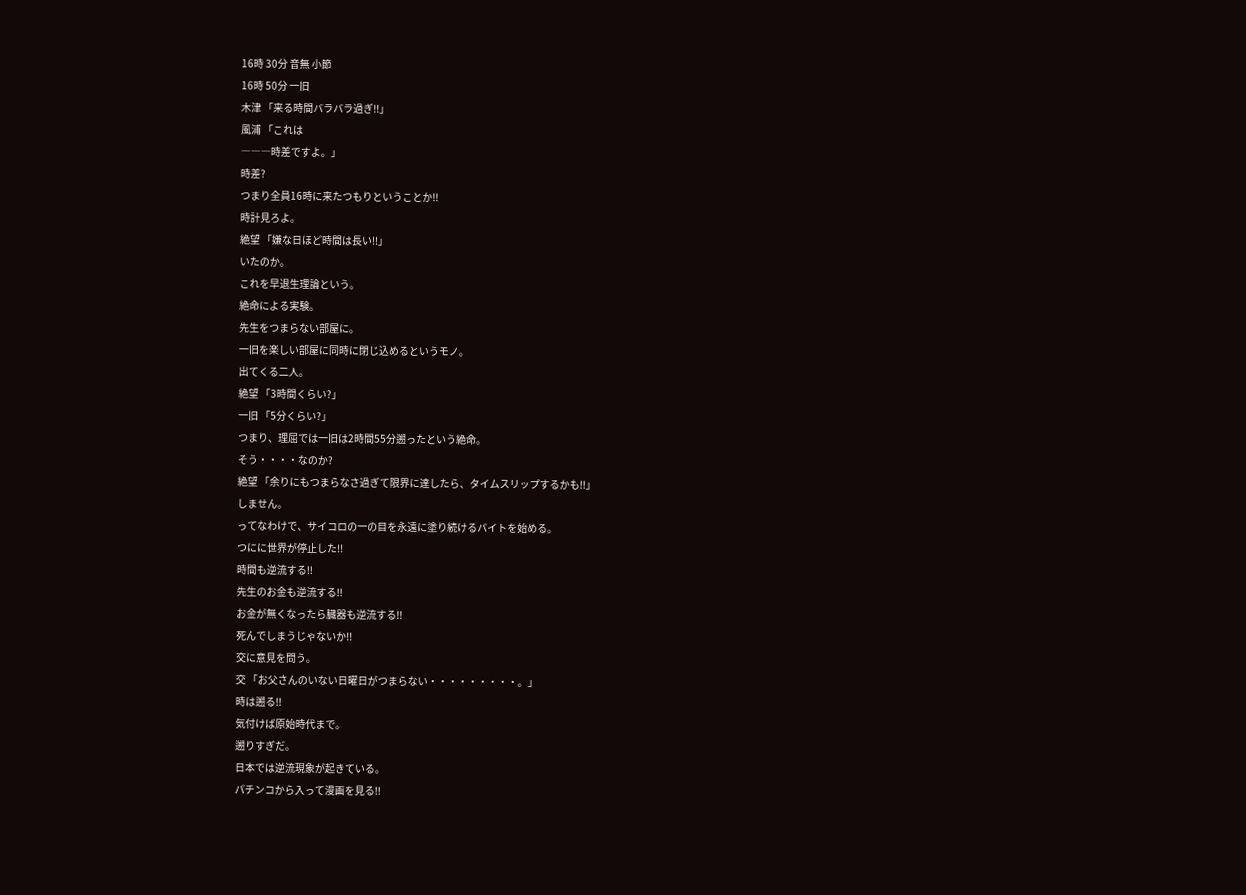16時 30分 音無 小節
16時 50分 一旧
木津 「来る時間バラバラ過ぎ!!」
風浦 「これは
―――時差ですよ。」
時差?
つまり全員16時に来たつもりということか!!
時計見ろよ。
絶望 「嫌な日ほど時間は長い!!」
いたのか。
これを早退生理論という。
絶命による実験。
先生をつまらない部屋に。
一旧を楽しい部屋に同時に閉じ込めるというモノ。
出てくる二人。
絶望 「3時間くらい?」
一旧 「5分くらい?」
つまり、理屈では一旧は2時間55分遡ったという絶命。
そう・・・・なのか?
絶望 「余りにもつまらなさ過ぎて限界に達したら、タイムスリップするかも!!」
しません。
ってなわけで、サイコロの一の目を永遠に塗り続けるバイトを始める。
つにに世界が停止した!!
時間も逆流する!!
先生のお金も逆流する!!
お金が無くなったら臓器も逆流する!!
死んでしまうじゃないか!!
交に意見を問う。
交 「お父さんのいない日曜日がつまらない・・・・・・・・・。」
時は遡る!!
気付けば原始時代まで。
遡りすぎだ。
日本では逆流現象が起きている。
パチンコから入って漫画を見る!!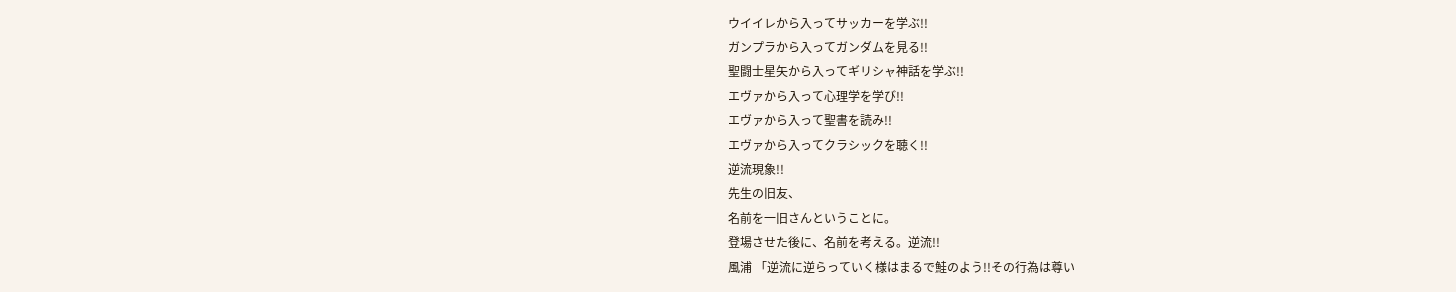ウイイレから入ってサッカーを学ぶ!!
ガンプラから入ってガンダムを見る!!
聖闘士星矢から入ってギリシャ神話を学ぶ!!
エヴァから入って心理学を学び!!
エヴァから入って聖書を読み!!
エヴァから入ってクラシックを聴く!!
逆流現象!!
先生の旧友、
名前を一旧さんということに。
登場させた後に、名前を考える。逆流!!
風浦 「逆流に逆らっていく様はまるで鮭のよう!!その行為は尊い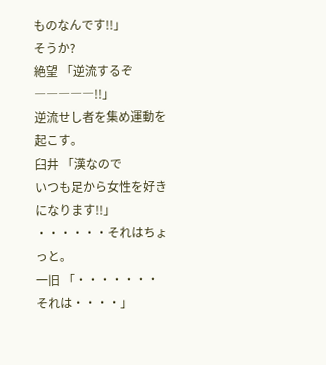ものなんです!!」
そうか?
絶望 「逆流するぞ―――――!!」
逆流せし者を集め運動を起こす。
臼井 「漢なので
いつも足から女性を好きになります!!」
・・・・・・それはちょっと。
一旧 「・・・・・・・それは・・・・」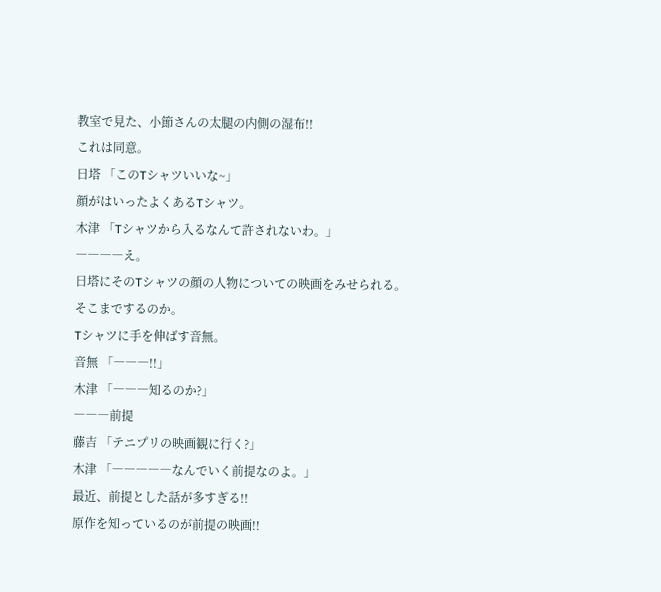教室で見た、小節さんの太腿の内側の湿布!!
これは同意。
日塔 「このTシャツいいな~」
顔がはいったよくあるTシャツ。
木津 「Tシャツから入るなんて許されないわ。」
――――え。
日塔にそのTシャツの顔の人物についての映画をみせられる。
そこまでするのか。
Tシャツに手を伸ばす音無。
音無 「―――!!」
木津 「―――知るのか?」
―――前提
藤吉 「テニプリの映画観に行く?」
木津 「―――――なんでいく前提なのよ。」
最近、前提とした話が多すぎる!!
原作を知っているのが前提の映画!!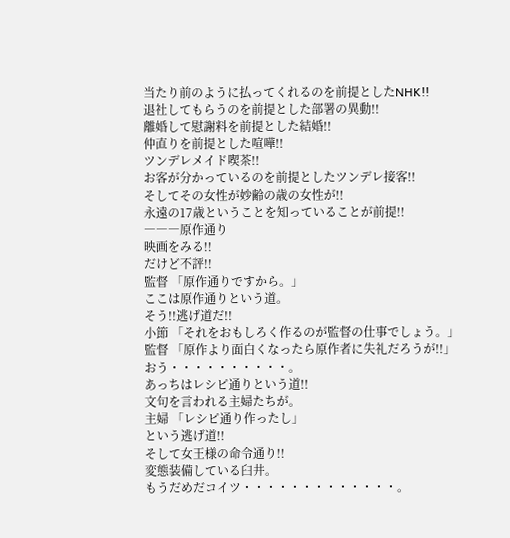当たり前のように払ってくれるのを前提としたNHK!!
退社してもらうのを前提とした部署の異動!!
離婚して慰謝料を前提とした結婚!!
仲直りを前提とした喧嘩!!
ツンデレメイド喫茶!!
お客が分かっているのを前提としたツンデレ接客!!
そしてその女性が妙齢の歳の女性が!!
永遠の17歳ということを知っていることが前提!!
―――原作通り
映画をみる!!
だけど不評!!
監督 「原作通りですから。」
ここは原作通りという道。
そう!!逃げ道だ!!
小節 「それをおもしろく作るのが監督の仕事でしょう。」
監督 「原作より面白くなったら原作者に失礼だろうが!!」
おう・・・・・・・・・・。
あっちはレシピ通りという道!!
文句を言われる主婦たちが。
主婦 「レシピ通り作ったし」
という逃げ道!!
そして女王様の命令通り!!
変態装備している臼井。
もうだめだコイツ・・・・・・・・・・・・・。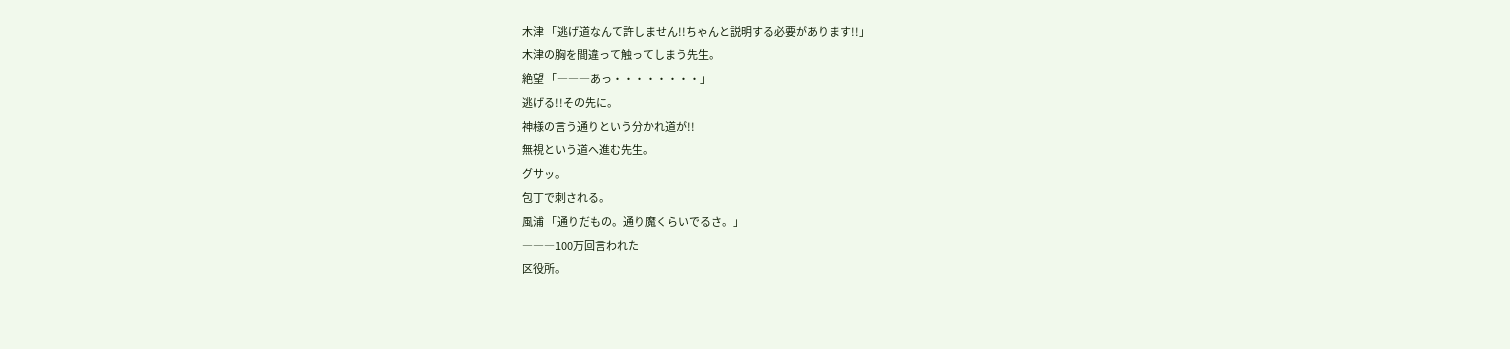木津 「逃げ道なんて許しません!!ちゃんと説明する必要があります!!」
木津の胸を間違って触ってしまう先生。
絶望 「―――あっ・・・・・・・・」
逃げる!!その先に。
神様の言う通りという分かれ道が!!
無視という道へ進む先生。
グサッ。
包丁で刺される。
風浦 「通りだもの。通り魔くらいでるさ。」
―――100万回言われた
区役所。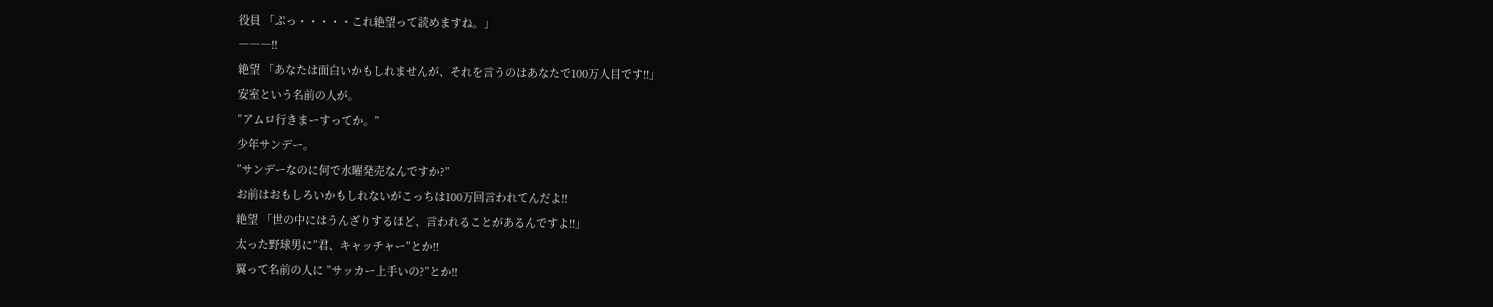役員 「ぷっ・・・・・これ絶望って読めますね。」
―――!!
絶望 「あなたは面白いかもしれませんが、それを言うのはあなたで100万人目です!!」
安室という名前の人が。
”アムロ行きまーすってか。”
少年サンデー。
”サンデーなのに何で水曜発売なんですか?”
お前はおもしろいかもしれないがこっちは100万回言われてんだよ!!
絶望 「世の中にはうんざりするほど、言われることがあるんですよ!!」
太った野球男に”君、キャッチャー”とか!!
翼って名前の人に ”サッカー上手いの?”とか!!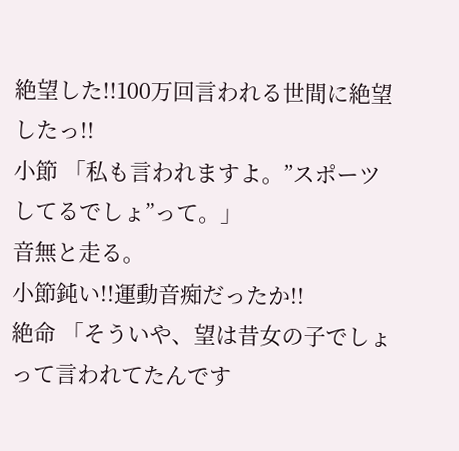絶望した!!100万回言われる世間に絶望したっ!!
小節 「私も言われますよ。”スポーツしてるでしょ”って。」
音無と走る。
小節鈍い!!運動音痴だったか!!
絶命 「そういや、望は昔女の子でしょって言われてたんです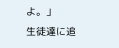よ。」
生徒達に追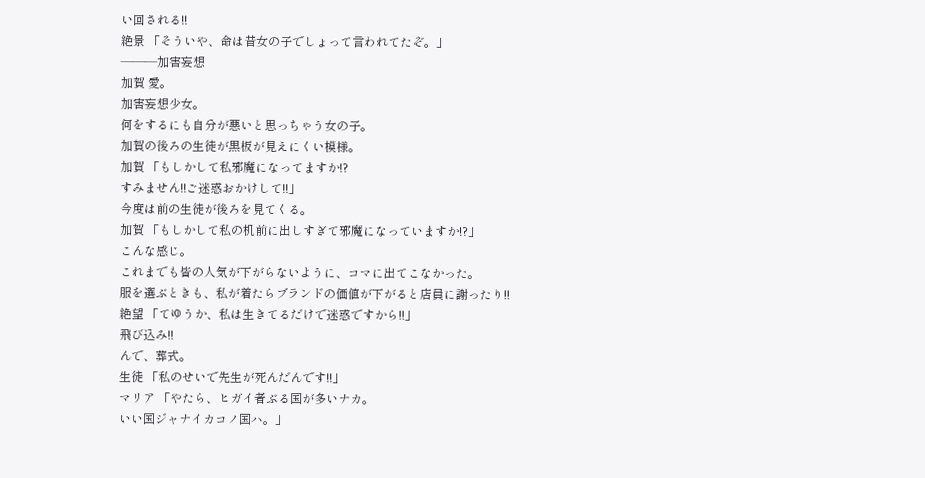い回される!!
絶景 「そういや、命は昔女の子でしょって言われてたぞ。」
―――加害妄想
加賀 愛。
加害妄想少女。
何をするにも自分が悪いと思っちゃう女の子。
加賀の後ろの生徒が黒板が見えにくい模様。
加賀 「もしかして私邪魔になってますか!?
すみません!!ご迷惑おかけして!!」
今度は前の生徒が後ろを見てくる。
加賀 「もしかして私の机前に出しすぎて邪魔になっていますか!?」
こんな感じ。
これまでも皆の人気が下がらないように、コマに出てこなかった。
服を選ぶときも、私が着たらブランドの価値が下がると店員に謝ったり!!
絶望 「てゆうか、私は生きてるだけで迷惑ですから!!」
飛び込み!!
んで、葬式。
生徒 「私のせいで先生が死んだんです!!」
マリア 「やたら、ヒガイ者ぶる国が多いナカ。
いい国ジャナイカコノ国ハ。」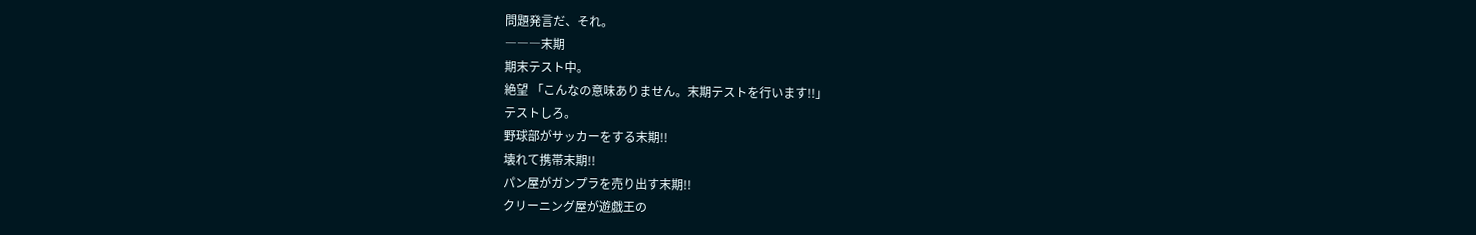問題発言だ、それ。
―――末期
期末テスト中。
絶望 「こんなの意味ありません。末期テストを行います!!」
テストしろ。
野球部がサッカーをする末期!!
壊れて携帯末期!!
パン屋がガンプラを売り出す末期!!
クリーニング屋が遊戯王の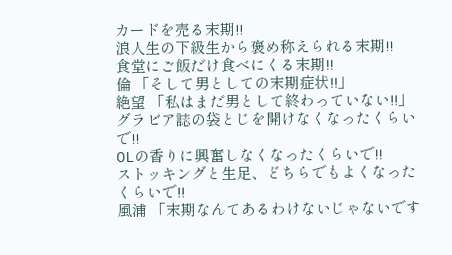カードを売る末期!!
浪人生の下級生から褒め称えられる末期!!
食堂にご飯だけ食べにくる末期!!
倫 「そして男としての末期症状!!」
絶望 「私はまだ男として終わっていない!!」
グラビア誌の袋とじを開けなくなったくらいで!!
OLの香りに興奮しなくなったくらいで!!
ストッキングと生足、どちらでもよくなったくらいで!!
風浦 「末期なんてあるわけないじゃないです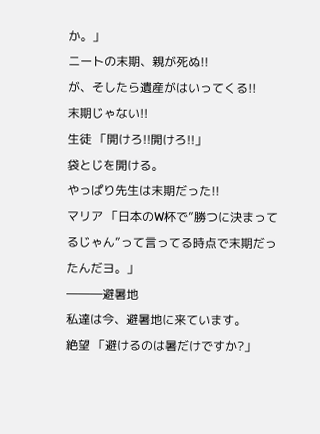か。」
ニートの末期、親が死ぬ!!
が、そしたら遺産がはいってくる!!
末期じゃない!!
生徒 「開けろ!!開けろ!!」
袋とじを開ける。
やっぱり先生は末期だった!!
マリア 「日本のW杯で”勝つに決まってるじゃん”って言ってる時点で末期だったんだヨ。」
―――避暑地
私達は今、避暑地に来ています。
絶望 「避けるのは暑だけですか?」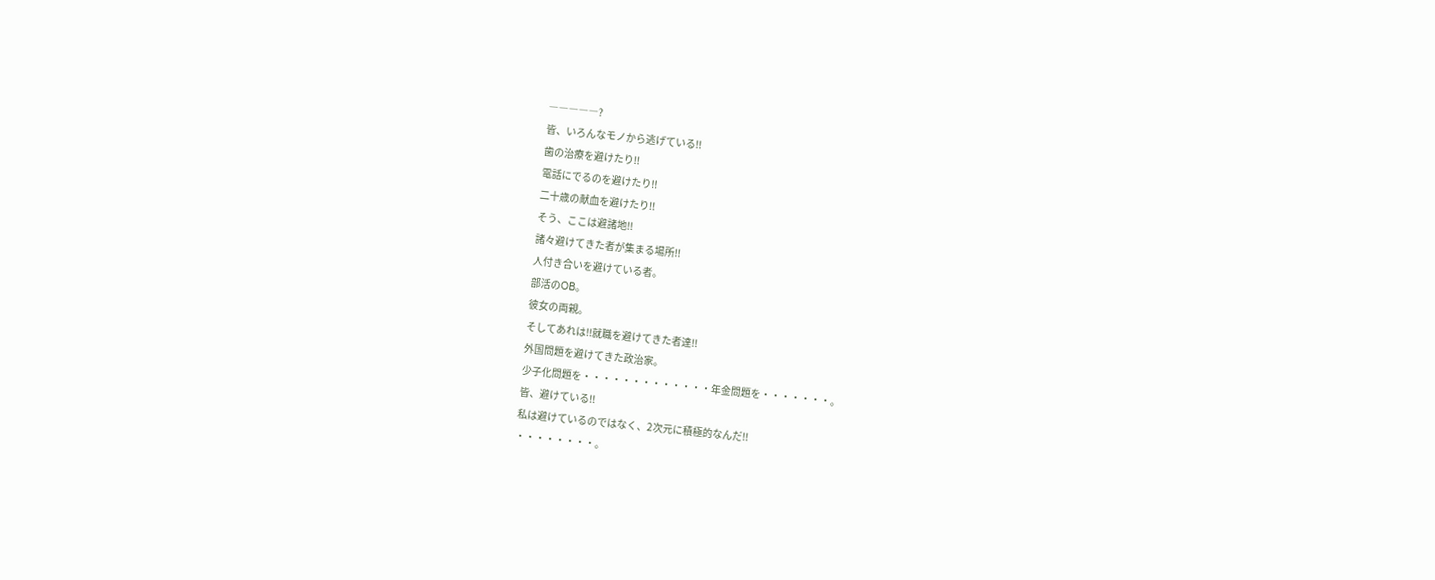―――――?
皆、いろんなモノから逃げている!!
歯の治療を避けたり!!
電話にでるのを避けたり!!
二十歳の献血を避けたり!!
そう、ここは避諸地!!
諸々避けてきた者が集まる場所!!
人付き合いを避けている者。
部活のOB。
彼女の両親。
そしてあれは!!就職を避けてきた者達!!
外国問題を避けてきた政治家。
少子化問題を・・・・・・・・・・・・・年金問題を・・・・・・・。
皆、避けている!!
私は避けているのではなく、2次元に積極的なんだ!!
・・・・・・・・。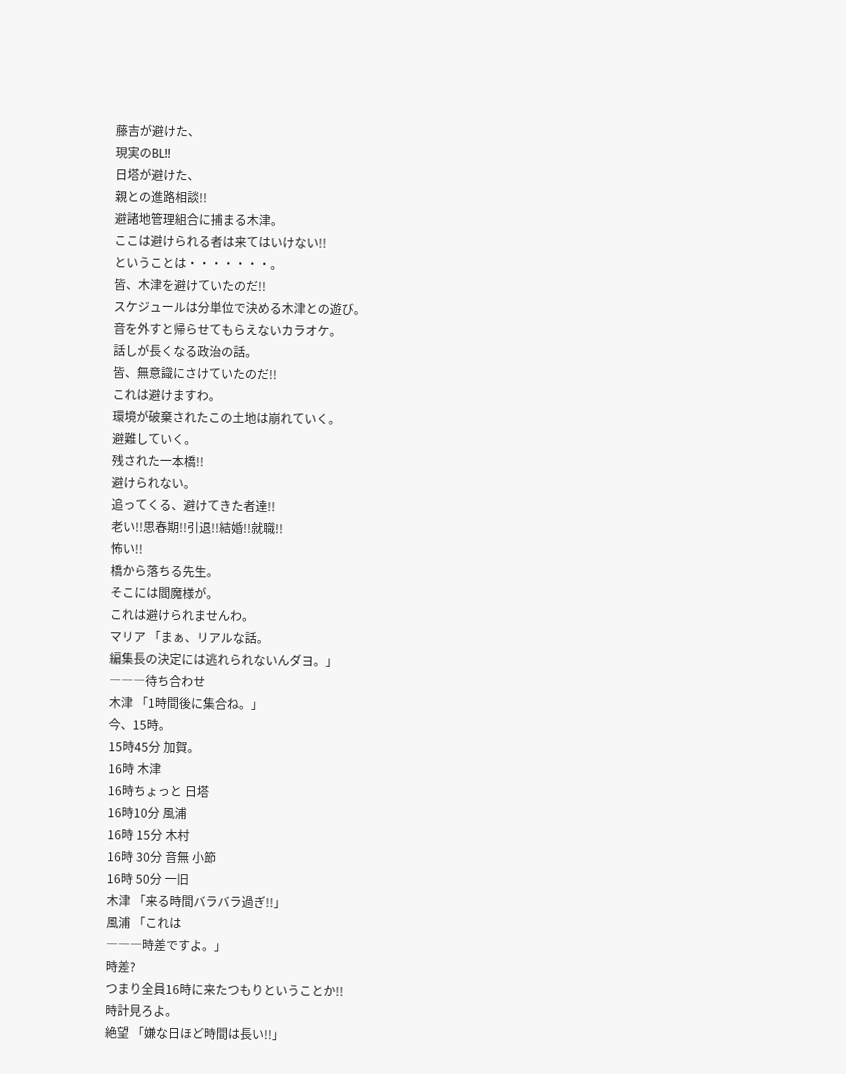藤吉が避けた、
現実のBL!!
日塔が避けた、
親との進路相談!!
避諸地管理組合に捕まる木津。
ここは避けられる者は来てはいけない!!
ということは・・・・・・・。
皆、木津を避けていたのだ!!
スケジュールは分単位で決める木津との遊び。
音を外すと帰らせてもらえないカラオケ。
話しが長くなる政治の話。
皆、無意識にさけていたのだ!!
これは避けますわ。
環境が破棄されたこの土地は崩れていく。
避難していく。
残された一本橋!!
避けられない。
追ってくる、避けてきた者達!!
老い!!思春期!!引退!!結婚!!就職!!
怖い!!
橋から落ちる先生。
そこには閻魔様が。
これは避けられませんわ。
マリア 「まぁ、リアルな話。
編集長の決定には逃れられないんダヨ。」
―――待ち合わせ
木津 「1時間後に集合ね。」
今、15時。
15時45分 加賀。
16時 木津
16時ちょっと 日塔
16時10分 風浦
16時 15分 木村
16時 30分 音無 小節
16時 50分 一旧
木津 「来る時間バラバラ過ぎ!!」
風浦 「これは
―――時差ですよ。」
時差?
つまり全員16時に来たつもりということか!!
時計見ろよ。
絶望 「嫌な日ほど時間は長い!!」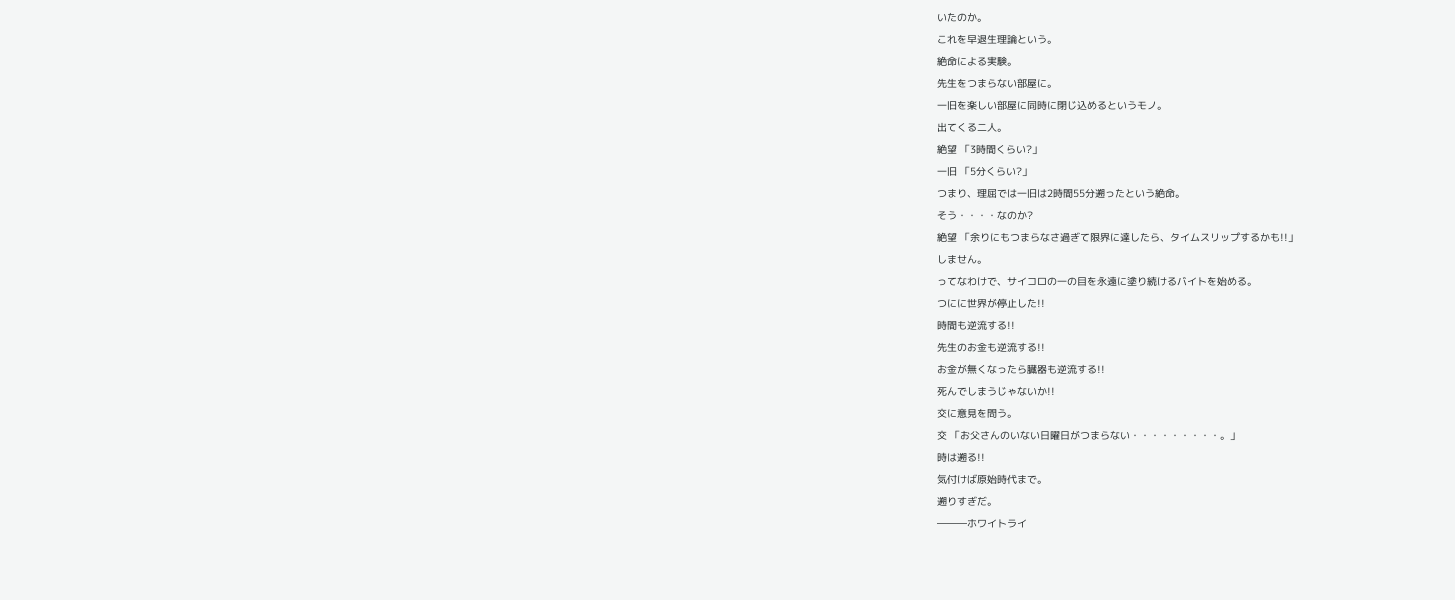いたのか。
これを早退生理論という。
絶命による実験。
先生をつまらない部屋に。
一旧を楽しい部屋に同時に閉じ込めるというモノ。
出てくる二人。
絶望 「3時間くらい?」
一旧 「5分くらい?」
つまり、理屈では一旧は2時間55分遡ったという絶命。
そう・・・・なのか?
絶望 「余りにもつまらなさ過ぎて限界に達したら、タイムスリップするかも!!」
しません。
ってなわけで、サイコロの一の目を永遠に塗り続けるバイトを始める。
つにに世界が停止した!!
時間も逆流する!!
先生のお金も逆流する!!
お金が無くなったら臓器も逆流する!!
死んでしまうじゃないか!!
交に意見を問う。
交 「お父さんのいない日曜日がつまらない・・・・・・・・・。」
時は遡る!!
気付けば原始時代まで。
遡りすぎだ。
―――ホワイトライ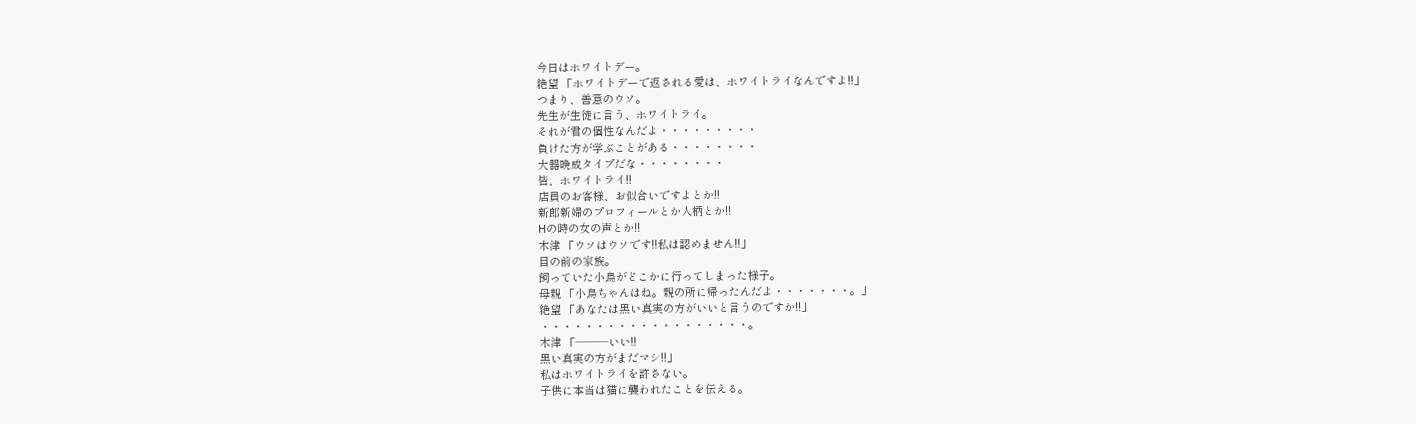今日はホワイトデー。
絶望 「ホワイトデーで返される愛は、ホワイトライなんですよ!!」
つまり、善意のウソ。
先生が生徒に言う、ホワイトライ。
それが君の個性なんだよ・・・・・・・・・
負けた方が学ぶことがある・・・・・・・・
大器晩成タイプだな・・・・・・・・
皆、ホワイトライ!!
店員のお客様、お似合いですよとか!!
新郎新婦のプロフィールとか人柄とか!!
Hの時の女の声とか!!
木津 「ウソはウソです!!私は認めません!!」
目の前の家族。
飼っていた小鳥がどこかに行ってしまった様子。
母親 「小鳥ちゃんはね。親の所に帰ったんだよ・・・・・・・。」
絶望 「あなたは黒い真実の方がいいと言うのですか!!」
・・・・・・・・・・・・・・・・・・・。
木津 「―――いい!!
黒い真実の方がまだマシ!!」
私はホワイトライを許さない。
子供に本当は猫に襲われたことを伝える。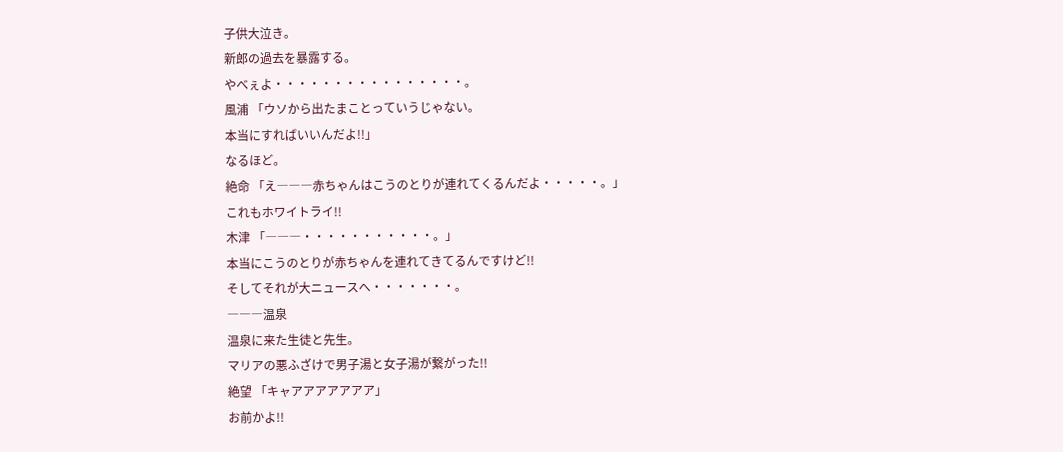子供大泣き。
新郎の過去を暴露する。
やべぇよ・・・・・・・・・・・・・・・・。
風浦 「ウソから出たまことっていうじゃない。
本当にすればいいんだよ!!」
なるほど。
絶命 「え―――赤ちゃんはこうのとりが連れてくるんだよ・・・・・。」
これもホワイトライ!!
木津 「―――・・・・・・・・・・・。」
本当にこうのとりが赤ちゃんを連れてきてるんですけど!!
そしてそれが大ニュースへ・・・・・・・。
―――温泉
温泉に来た生徒と先生。
マリアの悪ふざけで男子湯と女子湯が繋がった!!
絶望 「キャアアアアアアア」
お前かよ!!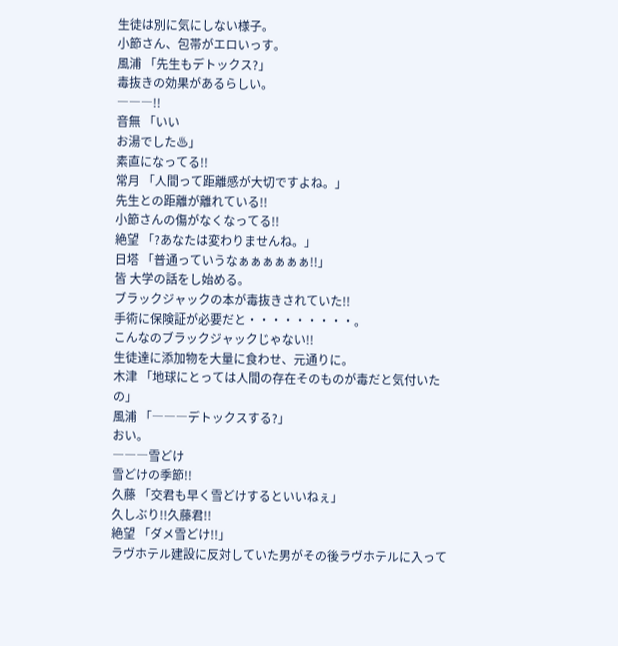生徒は別に気にしない様子。
小節さん、包帯がエロいっす。
風浦 「先生もデトックス?」
毒抜きの効果があるらしい。
―――!!
音無 「いい
お湯でした♨」
素直になってる!!
常月 「人間って距離感が大切ですよね。」
先生との距離が離れている!!
小節さんの傷がなくなってる!!
絶望 「?あなたは変わりませんね。」
日塔 「普通っていうなぁぁぁぁぁぁ!!」
皆 大学の話をし始める。
ブラックジャックの本が毒抜きされていた!!
手術に保険証が必要だと・・・・・・・・・。
こんなのブラックジャックじゃない!!
生徒達に添加物を大量に食わせ、元通りに。
木津 「地球にとっては人間の存在そのものが毒だと気付いたの」
風浦 「―――デトックスする?」
おい。
―――雪どけ
雪どけの季節!!
久藤 「交君も早く雪どけするといいねぇ」
久しぶり!!久藤君!!
絶望 「ダメ雪どけ!!」
ラヴホテル建設に反対していた男がその後ラヴホテルに入って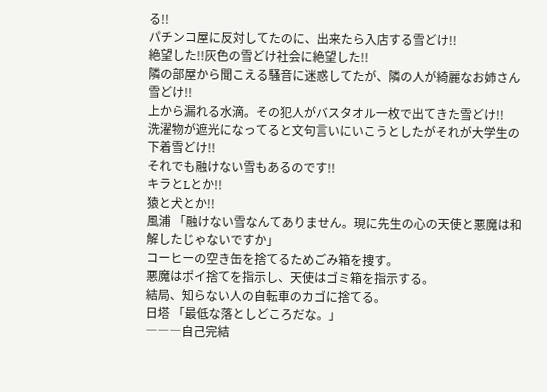る!!
パチンコ屋に反対してたのに、出来たら入店する雪どけ!!
絶望した!!灰色の雪どけ社会に絶望した!!
隣の部屋から聞こえる騒音に迷惑してたが、隣の人が綺麗なお姉さん雪どけ!!
上から漏れる水滴。その犯人がバスタオル一枚で出てきた雪どけ!!
洗濯物が遮光になってると文句言いにいこうとしたがそれが大学生の下着雪どけ!!
それでも融けない雪もあるのです!!
キラとLとか!!
猿と犬とか!!
風浦 「融けない雪なんてありません。現に先生の心の天使と悪魔は和解したじゃないですか」
コーヒーの空き缶を捨てるためごみ箱を捜す。
悪魔はポイ捨てを指示し、天使はゴミ箱を指示する。
結局、知らない人の自転車のカゴに捨てる。
日塔 「最低な落としどころだな。」
―――自己完結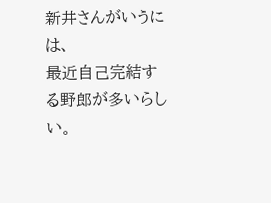新井さんがいうには、
最近自己完結する野郎が多いらしい。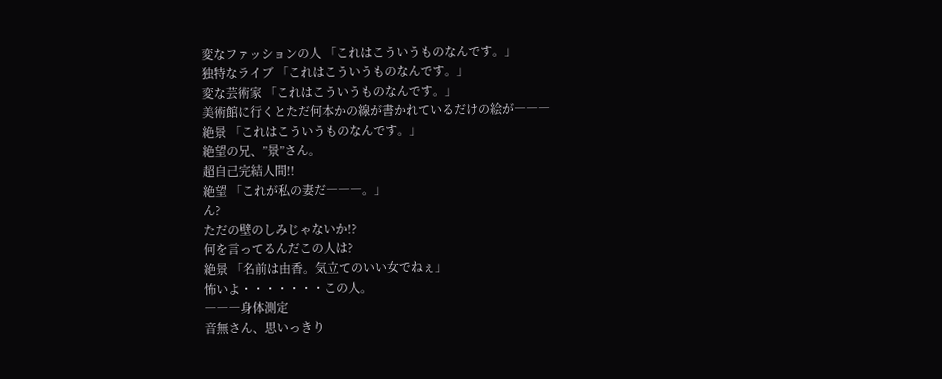変なファッションの人 「これはこういうものなんです。」
独特なライブ 「これはこういうものなんです。」
変な芸術家 「これはこういうものなんです。」
美術館に行くとただ何本かの線が書かれているだけの絵が―――
絶景 「これはこういうものなんです。」
絶望の兄、”景”さん。
超自己完結人間!!
絶望 「これが私の妻だ―――。」
ん?
ただの壁のしみじゃないか!?
何を言ってるんだこの人は?
絶景 「名前は由香。気立てのいい女でねぇ」
怖いよ・・・・・・・この人。
―――身体測定
音無さん、思いっきり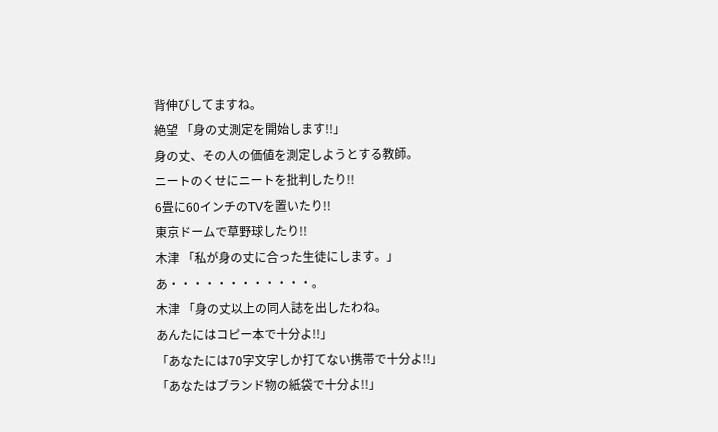背伸びしてますね。
絶望 「身の丈測定を開始します!!」
身の丈、その人の価値を測定しようとする教師。
ニートのくせにニートを批判したり!!
6畳に60インチのTVを置いたり!!
東京ドームで草野球したり!!
木津 「私が身の丈に合った生徒にします。」
あ・・・・・・・・・・・・。
木津 「身の丈以上の同人誌を出したわね。
あんたにはコピー本で十分よ!!」
「あなたには70字文字しか打てない携帯で十分よ!!」
「あなたはブランド物の紙袋で十分よ!!」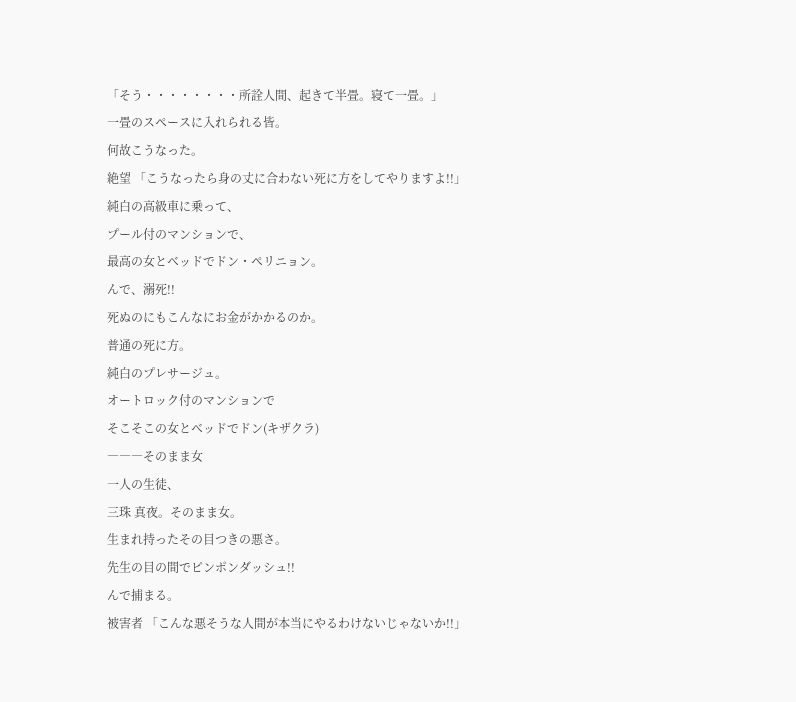「そう・・・・・・・・所詮人間、起きて半畳。寝て一畳。」
一畳のスペースに入れられる皆。
何故こうなった。
絶望 「こうなったら身の丈に合わない死に方をしてやりますよ!!」
純白の高級車に乗って、
プール付のマンションで、
最高の女とベッドでドン・ペリニョン。
んで、溺死!!
死ぬのにもこんなにお金がかかるのか。
普通の死に方。
純白のプレサージュ。
オートロック付のマンションで
そこそこの女とベッドでドン(キザクラ)
―――そのまま女
一人の生徒、
三珠 真夜。そのまま女。
生まれ持ったその目つきの悪さ。
先生の目の間でピンポンダッシュ!!
んで捕まる。
被害者 「こんな悪そうな人間が本当にやるわけないじゃないか!!」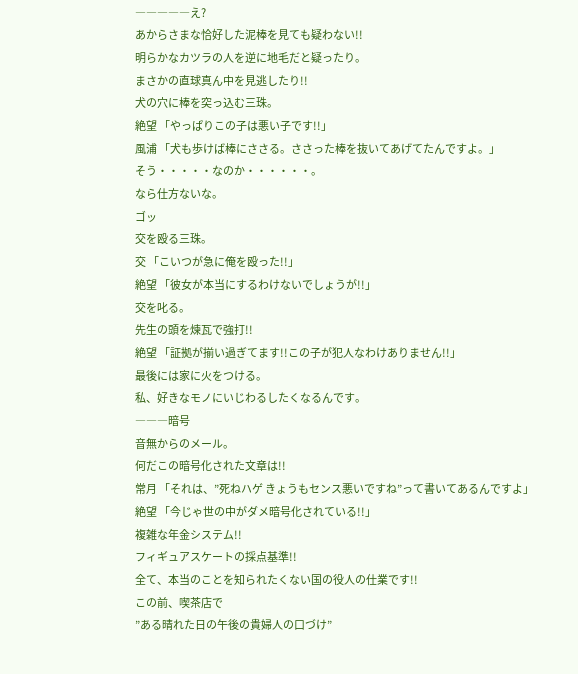―――――え?
あからさまな恰好した泥棒を見ても疑わない!!
明らかなカツラの人を逆に地毛だと疑ったり。
まさかの直球真ん中を見逃したり!!
犬の穴に棒を突っ込む三珠。
絶望 「やっぱりこの子は悪い子です!!」
風浦 「犬も歩けば棒にささる。ささった棒を抜いてあげてたんですよ。」
そう・・・・・なのか・・・・・・。
なら仕方ないな。
ゴッ
交を殴る三珠。
交 「こいつが急に俺を殴った!!」
絶望 「彼女が本当にするわけないでしょうが!!」
交を叱る。
先生の頭を煉瓦で強打!!
絶望 「証拠が揃い過ぎてます!!この子が犯人なわけありません!!」
最後には家に火をつける。
私、好きなモノにいじわるしたくなるんです。
―――暗号
音無からのメール。
何だこの暗号化された文章は!!
常月 「それは、”死ねハゲ きょうもセンス悪いですね”って書いてあるんですよ」
絶望 「今じゃ世の中がダメ暗号化されている!!」
複雑な年金システム!!
フィギュアスケートの採点基準!!
全て、本当のことを知られたくない国の役人の仕業です!!
この前、喫茶店で
”ある晴れた日の午後の貴婦人の口づけ”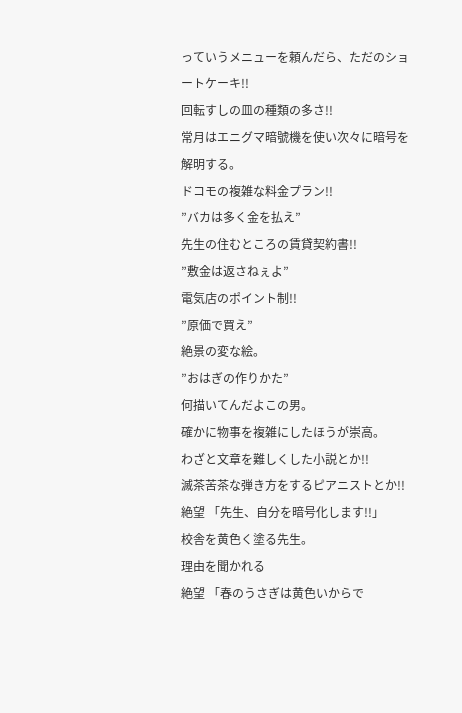っていうメニューを頼んだら、ただのショートケーキ!!
回転すしの皿の種類の多さ!!
常月はエニグマ暗號機を使い次々に暗号を解明する。
ドコモの複雑な料金プラン!!
”バカは多く金を払え”
先生の住むところの賃貸契約書!!
”敷金は返さねぇよ”
電気店のポイント制!!
”原価で買え”
絶景の変な絵。
”おはぎの作りかた”
何描いてんだよこの男。
確かに物事を複雑にしたほうが崇高。
わざと文章を難しくした小説とか!!
滅茶苦茶な弾き方をするピアニストとか!!
絶望 「先生、自分を暗号化します!!」
校舎を黄色く塗る先生。
理由を聞かれる
絶望 「春のうさぎは黄色いからで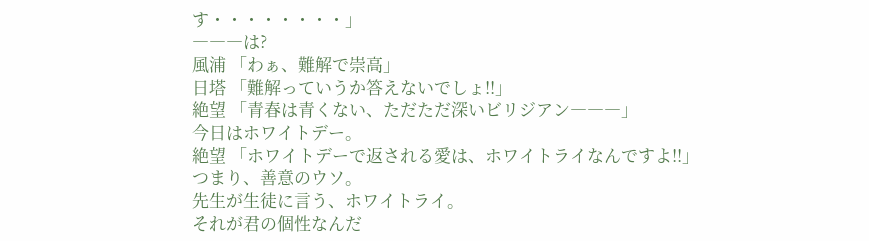す・・・・・・・・」
―――は?
風浦 「わぁ、難解で崇高」
日塔 「難解っていうか答えないでしょ!!」
絶望 「青春は青くない、ただただ深いビリジアン―――」
今日はホワイトデー。
絶望 「ホワイトデーで返される愛は、ホワイトライなんですよ!!」
つまり、善意のウソ。
先生が生徒に言う、ホワイトライ。
それが君の個性なんだ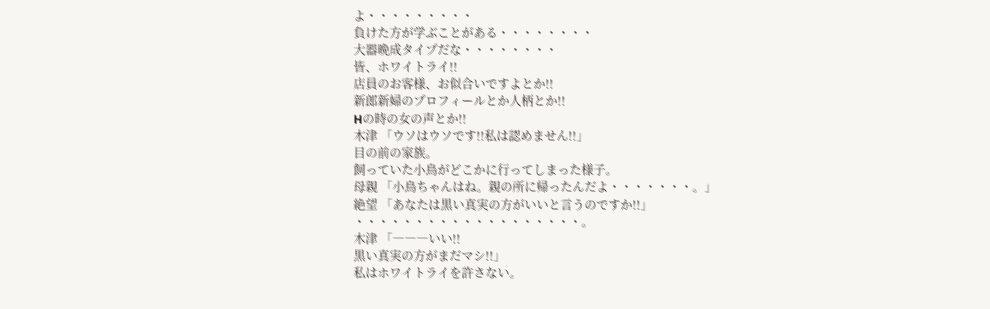よ・・・・・・・・・
負けた方が学ぶことがある・・・・・・・・
大器晩成タイプだな・・・・・・・・
皆、ホワイトライ!!
店員のお客様、お似合いですよとか!!
新郎新婦のプロフィールとか人柄とか!!
Hの時の女の声とか!!
木津 「ウソはウソです!!私は認めません!!」
目の前の家族。
飼っていた小鳥がどこかに行ってしまった様子。
母親 「小鳥ちゃんはね。親の所に帰ったんだよ・・・・・・・。」
絶望 「あなたは黒い真実の方がいいと言うのですか!!」
・・・・・・・・・・・・・・・・・・・。
木津 「―――いい!!
黒い真実の方がまだマシ!!」
私はホワイトライを許さない。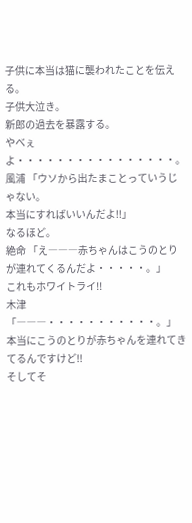子供に本当は猫に襲われたことを伝える。
子供大泣き。
新郎の過去を暴露する。
やべぇよ・・・・・・・・・・・・・・・・。
風浦 「ウソから出たまことっていうじゃない。
本当にすればいいんだよ!!」
なるほど。
絶命 「え―――赤ちゃんはこうのとりが連れてくるんだよ・・・・・。」
これもホワイトライ!!
木津 「―――・・・・・・・・・・・。」
本当にこうのとりが赤ちゃんを連れてきてるんですけど!!
そしてそ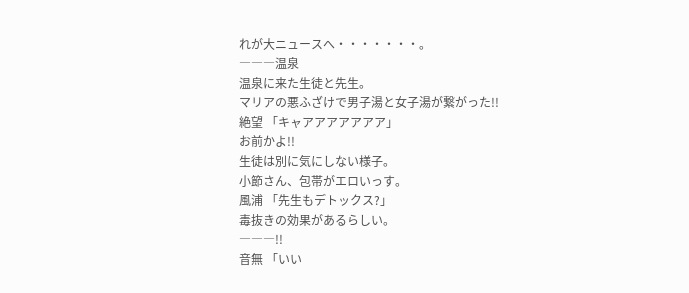れが大ニュースへ・・・・・・・。
―――温泉
温泉に来た生徒と先生。
マリアの悪ふざけで男子湯と女子湯が繋がった!!
絶望 「キャアアアアアアア」
お前かよ!!
生徒は別に気にしない様子。
小節さん、包帯がエロいっす。
風浦 「先生もデトックス?」
毒抜きの効果があるらしい。
―――!!
音無 「いい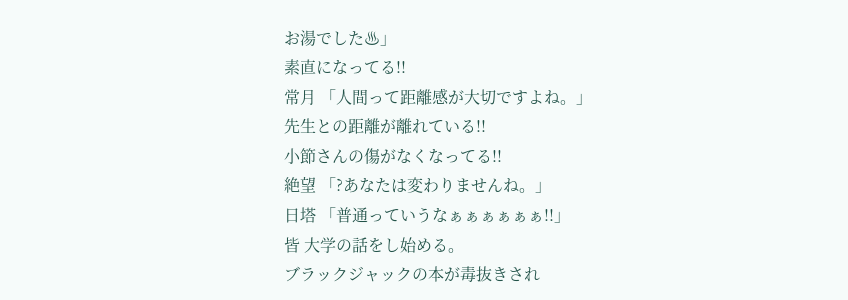お湯でした♨」
素直になってる!!
常月 「人間って距離感が大切ですよね。」
先生との距離が離れている!!
小節さんの傷がなくなってる!!
絶望 「?あなたは変わりませんね。」
日塔 「普通っていうなぁぁぁぁぁぁ!!」
皆 大学の話をし始める。
ブラックジャックの本が毒抜きされ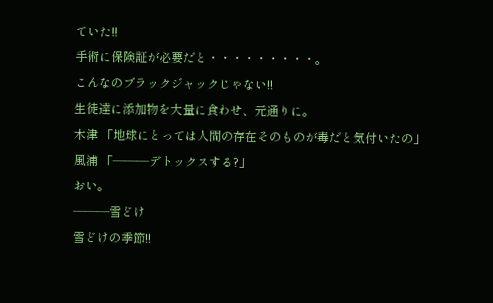ていた!!
手術に保険証が必要だと・・・・・・・・・。
こんなのブラックジャックじゃない!!
生徒達に添加物を大量に食わせ、元通りに。
木津 「地球にとっては人間の存在そのものが毒だと気付いたの」
風浦 「―――デトックスする?」
おい。
―――雪どけ
雪どけの季節!!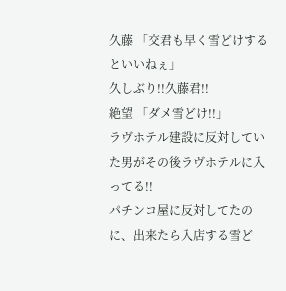久藤 「交君も早く雪どけするといいねぇ」
久しぶり!!久藤君!!
絶望 「ダメ雪どけ!!」
ラヴホテル建設に反対していた男がその後ラヴホテルに入ってる!!
パチンコ屋に反対してたのに、出来たら入店する雪ど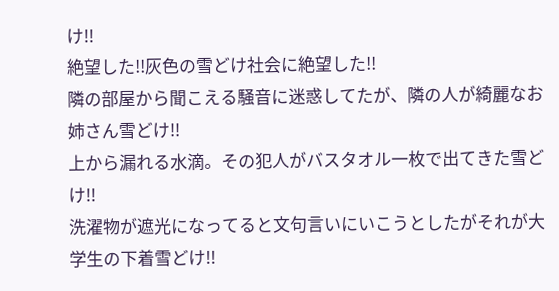け!!
絶望した!!灰色の雪どけ社会に絶望した!!
隣の部屋から聞こえる騒音に迷惑してたが、隣の人が綺麗なお姉さん雪どけ!!
上から漏れる水滴。その犯人がバスタオル一枚で出てきた雪どけ!!
洗濯物が遮光になってると文句言いにいこうとしたがそれが大学生の下着雪どけ!!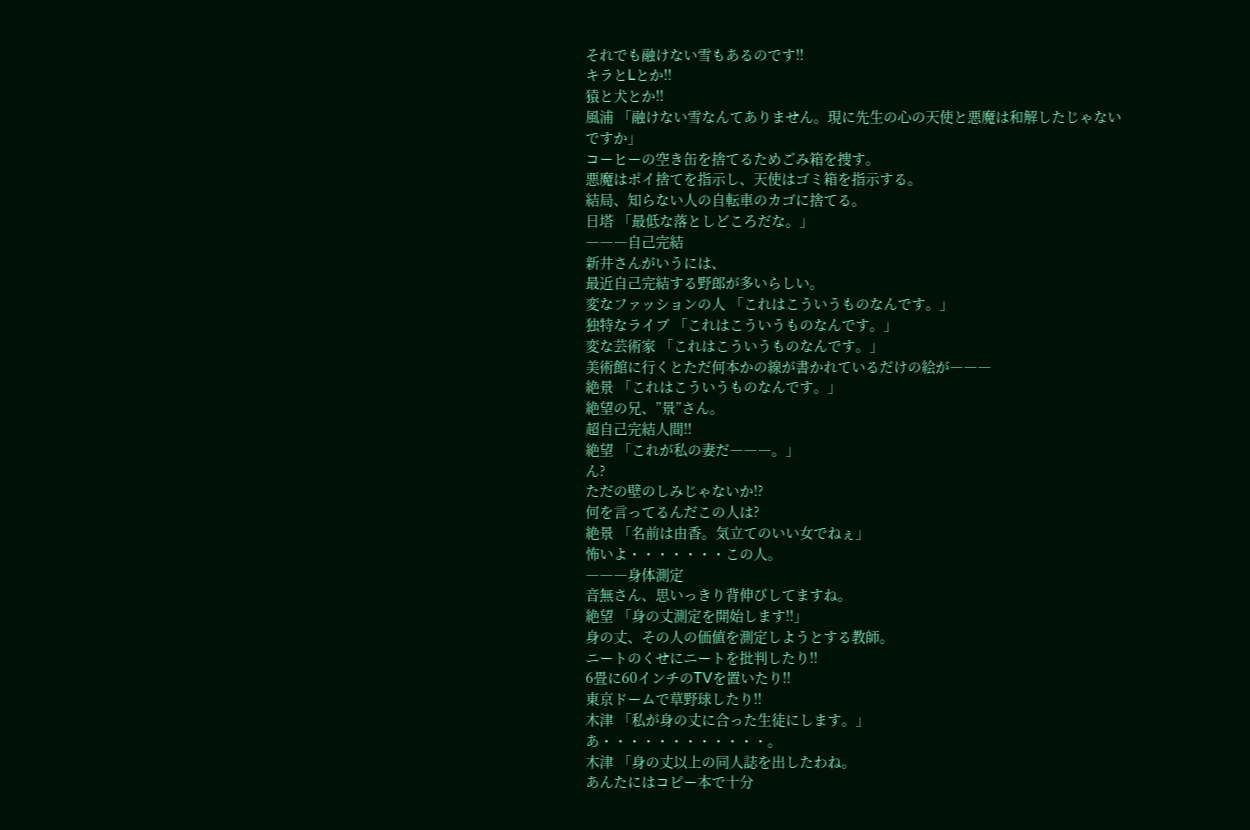それでも融けない雪もあるのです!!
キラとLとか!!
猿と犬とか!!
風浦 「融けない雪なんてありません。現に先生の心の天使と悪魔は和解したじゃないですか」
コーヒーの空き缶を捨てるためごみ箱を捜す。
悪魔はポイ捨てを指示し、天使はゴミ箱を指示する。
結局、知らない人の自転車のカゴに捨てる。
日塔 「最低な落としどころだな。」
―――自己完結
新井さんがいうには、
最近自己完結する野郎が多いらしい。
変なファッションの人 「これはこういうものなんです。」
独特なライブ 「これはこういうものなんです。」
変な芸術家 「これはこういうものなんです。」
美術館に行くとただ何本かの線が書かれているだけの絵が―――
絶景 「これはこういうものなんです。」
絶望の兄、”景”さん。
超自己完結人間!!
絶望 「これが私の妻だ―――。」
ん?
ただの壁のしみじゃないか!?
何を言ってるんだこの人は?
絶景 「名前は由香。気立てのいい女でねぇ」
怖いよ・・・・・・・この人。
―――身体測定
音無さん、思いっきり背伸びしてますね。
絶望 「身の丈測定を開始します!!」
身の丈、その人の価値を測定しようとする教師。
ニートのくせにニートを批判したり!!
6畳に60インチのTVを置いたり!!
東京ドームで草野球したり!!
木津 「私が身の丈に合った生徒にします。」
あ・・・・・・・・・・・・。
木津 「身の丈以上の同人誌を出したわね。
あんたにはコピー本で十分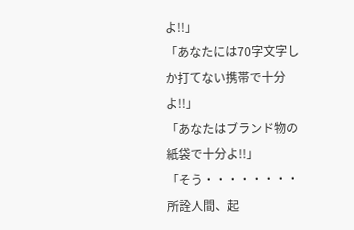よ!!」
「あなたには70字文字しか打てない携帯で十分よ!!」
「あなたはブランド物の紙袋で十分よ!!」
「そう・・・・・・・・所詮人間、起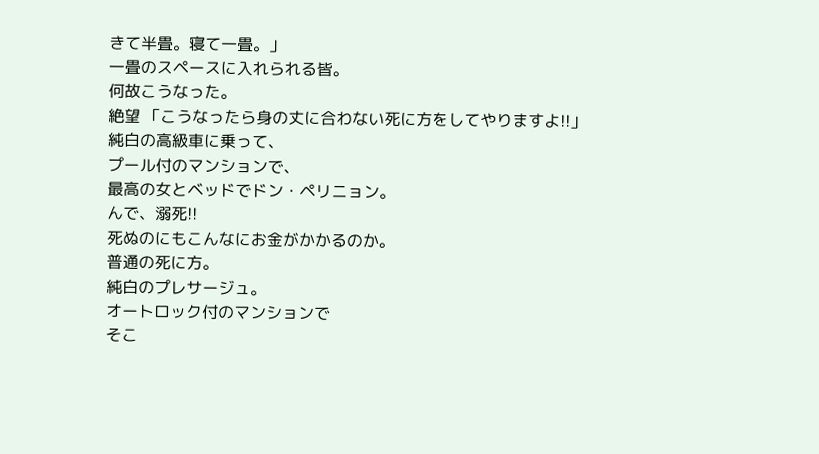きて半畳。寝て一畳。」
一畳のスペースに入れられる皆。
何故こうなった。
絶望 「こうなったら身の丈に合わない死に方をしてやりますよ!!」
純白の高級車に乗って、
プール付のマンションで、
最高の女とベッドでドン・ペリニョン。
んで、溺死!!
死ぬのにもこんなにお金がかかるのか。
普通の死に方。
純白のプレサージュ。
オートロック付のマンションで
そこ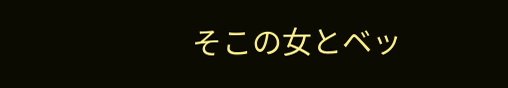そこの女とベッ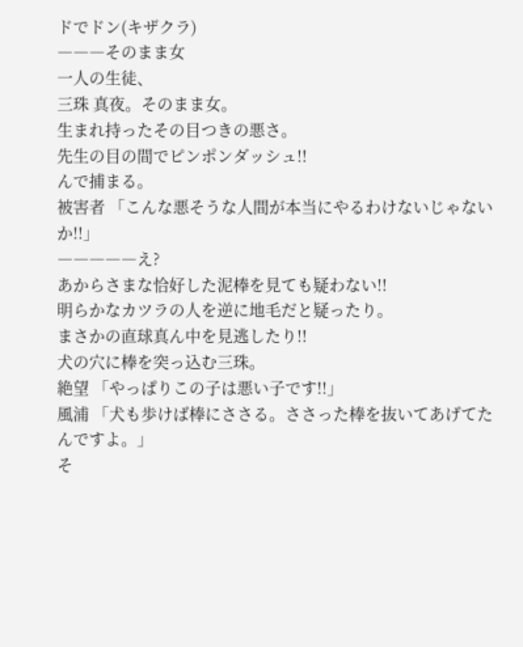ドでドン(キザクラ)
―――そのまま女
一人の生徒、
三珠 真夜。そのまま女。
生まれ持ったその目つきの悪さ。
先生の目の間でピンポンダッシュ!!
んで捕まる。
被害者 「こんな悪そうな人間が本当にやるわけないじゃないか!!」
―――――え?
あからさまな恰好した泥棒を見ても疑わない!!
明らかなカツラの人を逆に地毛だと疑ったり。
まさかの直球真ん中を見逃したり!!
犬の穴に棒を突っ込む三珠。
絶望 「やっぱりこの子は悪い子です!!」
風浦 「犬も歩けば棒にささる。ささった棒を抜いてあげてたんですよ。」
そ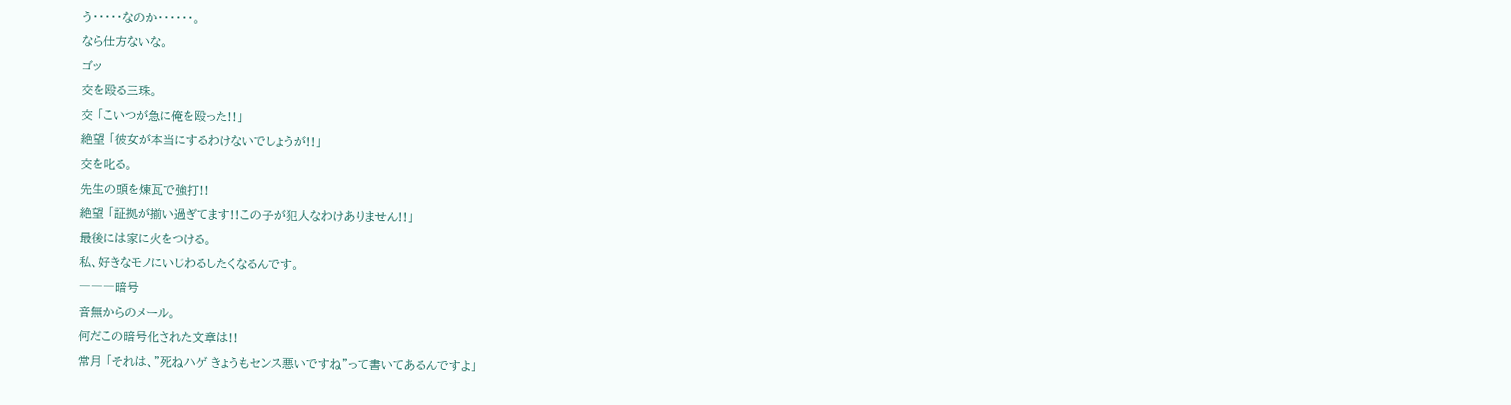う・・・・・なのか・・・・・・。
なら仕方ないな。
ゴッ
交を殴る三珠。
交 「こいつが急に俺を殴った!!」
絶望 「彼女が本当にするわけないでしょうが!!」
交を叱る。
先生の頭を煉瓦で強打!!
絶望 「証拠が揃い過ぎてます!!この子が犯人なわけありません!!」
最後には家に火をつける。
私、好きなモノにいじわるしたくなるんです。
―――暗号
音無からのメール。
何だこの暗号化された文章は!!
常月 「それは、”死ねハゲ きょうもセンス悪いですね”って書いてあるんですよ」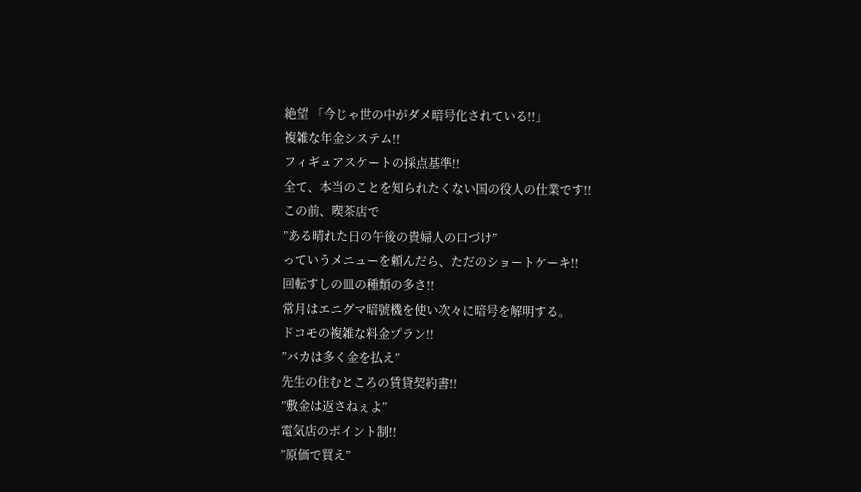絶望 「今じゃ世の中がダメ暗号化されている!!」
複雑な年金システム!!
フィギュアスケートの採点基準!!
全て、本当のことを知られたくない国の役人の仕業です!!
この前、喫茶店で
”ある晴れた日の午後の貴婦人の口づけ”
っていうメニューを頼んだら、ただのショートケーキ!!
回転すしの皿の種類の多さ!!
常月はエニグマ暗號機を使い次々に暗号を解明する。
ドコモの複雑な料金プラン!!
”バカは多く金を払え”
先生の住むところの賃貸契約書!!
”敷金は返さねぇよ”
電気店のポイント制!!
”原価で買え”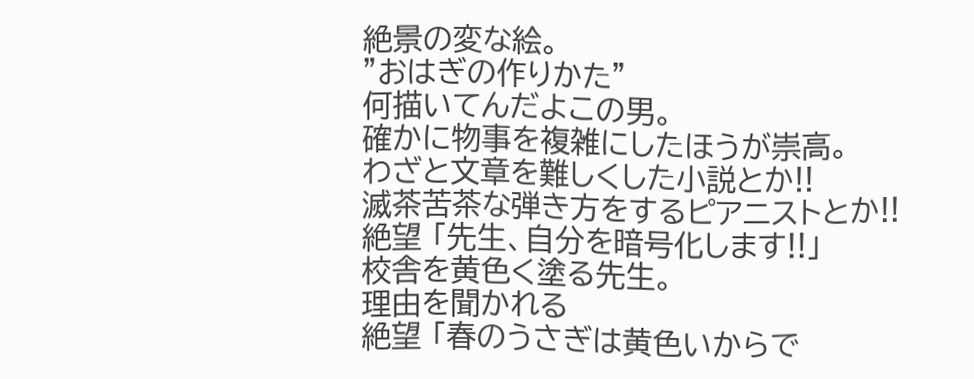絶景の変な絵。
”おはぎの作りかた”
何描いてんだよこの男。
確かに物事を複雑にしたほうが崇高。
わざと文章を難しくした小説とか!!
滅茶苦茶な弾き方をするピアニストとか!!
絶望 「先生、自分を暗号化します!!」
校舎を黄色く塗る先生。
理由を聞かれる
絶望 「春のうさぎは黄色いからで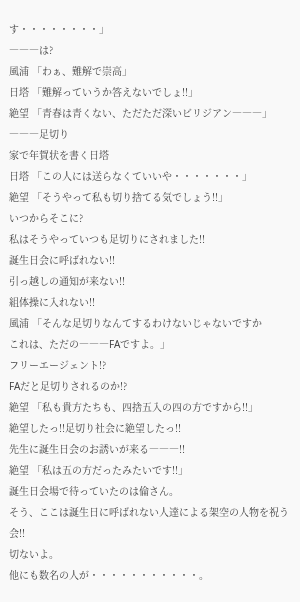す・・・・・・・・」
―――は?
風浦 「わぁ、難解で崇高」
日塔 「難解っていうか答えないでしょ!!」
絶望 「青春は青くない、ただただ深いビリジアン―――」
―――足切り
家で年賀状を書く日塔
日塔 「この人には送らなくていいや・・・・・・・」
絶望 「そうやって私も切り捨てる気でしょう!!」
いつからそこに?
私はそうやっていつも足切りにされました!!
誕生日会に呼ばれない!!
引っ越しの通知が来ない!!
組体操に入れない!!
風浦 「そんな足切りなんてするわけないじゃないですか
これは、ただの―――FAですよ。」
フリーエージェント!?
FAだと足切りされるのか!?
絶望 「私も貴方たちも、四捨五入の四の方ですから!!」
絶望したっ!!足切り社会に絶望したっ!!
先生に誕生日会のお誘いが来る―――!!
絶望 「私は五の方だったみたいです!!」
誕生日会場で待っていたのは倫さん。
そう、ここは誕生日に呼ばれない人達による架空の人物を祝う会!!
切ないよ。
他にも数名の人が・・・・・・・・・・・。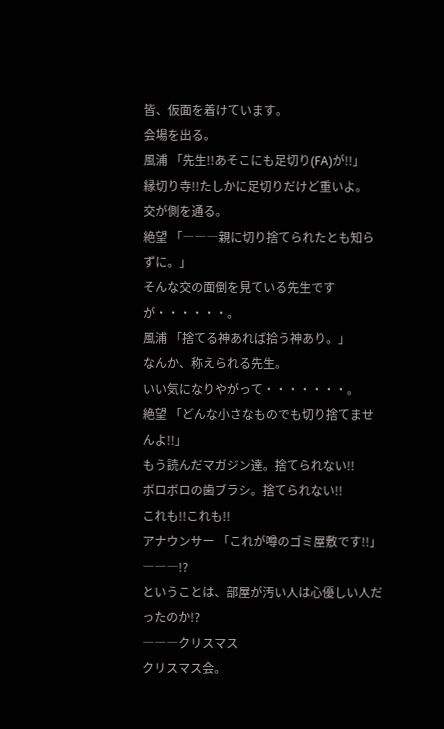皆、仮面を着けています。
会場を出る。
風浦 「先生!!あそこにも足切り(FA)が!!」
縁切り寺!!たしかに足切りだけど重いよ。
交が側を通る。
絶望 「―――親に切り捨てられたとも知らずに。」
そんな交の面倒を見ている先生ですが・・・・・・。
風浦 「捨てる神あれば拾う神あり。」
なんか、称えられる先生。
いい気になりやがって・・・・・・・。
絶望 「どんな小さなものでも切り捨てませんよ!!」
もう読んだマガジン達。捨てられない!!
ボロボロの歯ブラシ。捨てられない!!
これも!!これも!!
アナウンサー 「これが噂のゴミ屋敷です!!」
―――!?
ということは、部屋が汚い人は心優しい人だったのか!?
―――クリスマス
クリスマス会。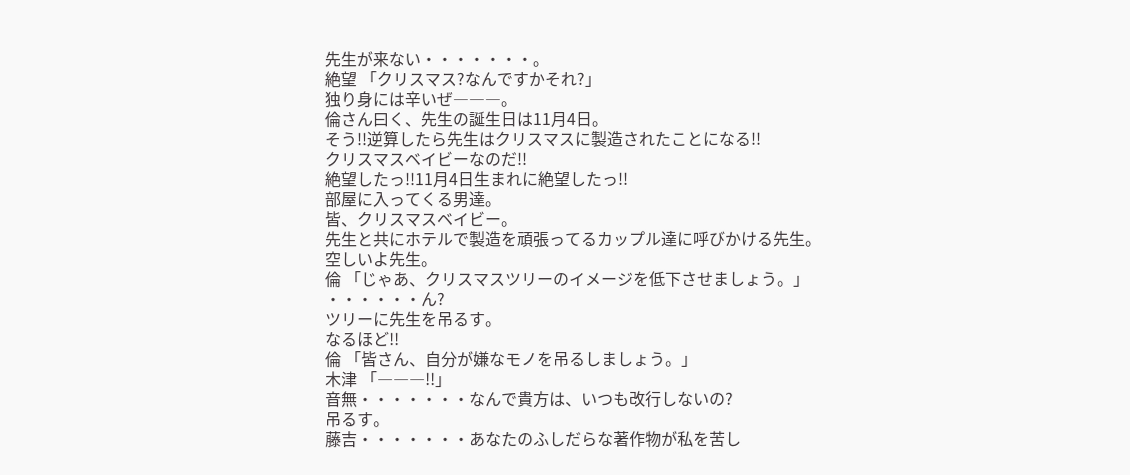先生が来ない・・・・・・・。
絶望 「クリスマス?なんですかそれ?」
独り身には辛いぜ―――。
倫さん曰く、先生の誕生日は11月4日。
そう!!逆算したら先生はクリスマスに製造されたことになる!!
クリスマスベイビーなのだ!!
絶望したっ!!11月4日生まれに絶望したっ!!
部屋に入ってくる男達。
皆、クリスマスベイビー。
先生と共にホテルで製造を頑張ってるカップル達に呼びかける先生。
空しいよ先生。
倫 「じゃあ、クリスマスツリーのイメージを低下させましょう。」
・・・・・・ん?
ツリーに先生を吊るす。
なるほど!!
倫 「皆さん、自分が嫌なモノを吊るしましょう。」
木津 「―――!!」
音無・・・・・・・なんで貴方は、いつも改行しないの?
吊るす。
藤吉・・・・・・・あなたのふしだらな著作物が私を苦し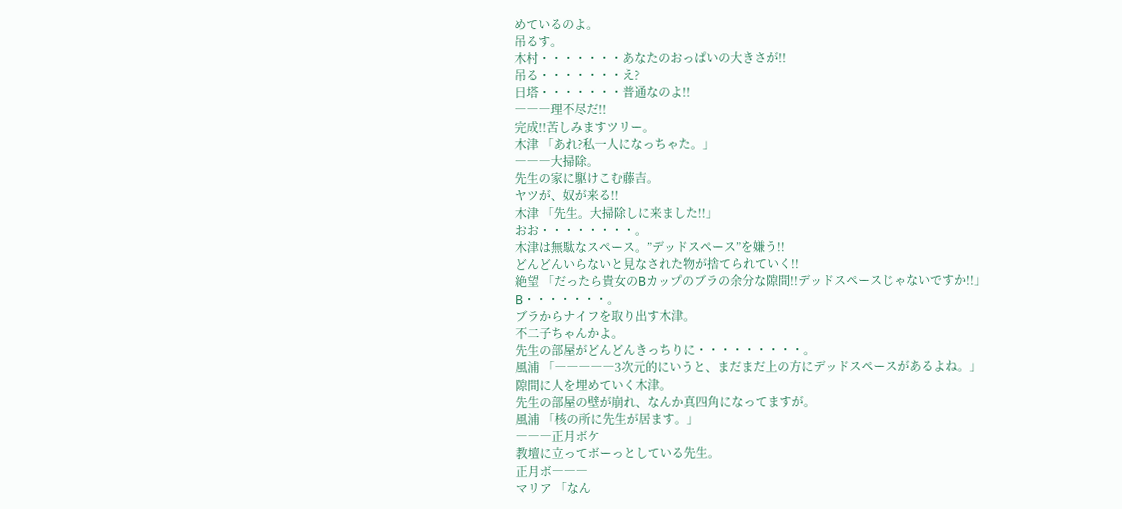めているのよ。
吊るす。
木村・・・・・・・あなたのおっぱいの大きさが!!
吊る・・・・・・・え?
日塔・・・・・・・普通なのよ!!
―――理不尽だ!!
完成!!苦しみますツリー。
木津 「あれ?私一人になっちゃた。」
―――大掃除。
先生の家に駆けこむ藤吉。
ヤツが、奴が来る!!
木津 「先生。大掃除しに来ました!!」
おお・・・・・・・・。
木津は無駄なスペース。”デッドスペース”を嫌う!!
どんどんいらないと見なされた物が捨てられていく!!
絶望 「だったら貴女のBカップのブラの余分な隙間!!デッドスペースじゃないですか!!」
B・・・・・・・。
ブラからナイフを取り出す木津。
不二子ちゃんかよ。
先生の部屋がどんどんきっちりに・・・・・・・・・。
風浦 「―――――3次元的にいうと、まだまだ上の方にデッドスペースがあるよね。」
隙間に人を埋めていく木津。
先生の部屋の壁が崩れ、なんか真四角になってますが。
風浦 「核の所に先生が居ます。」
―――正月ボケ
教壇に立ってボーっとしている先生。
正月ボ―――
マリア 「なん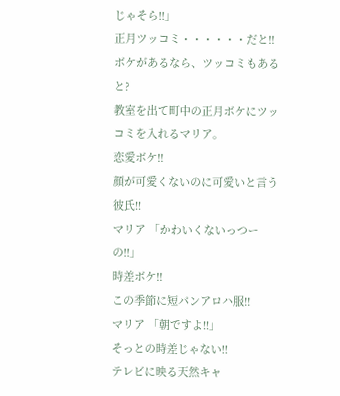じゃそら!!」
正月ツッコミ・・・・・・だと!!
ボケがあるなら、ツッコミもあると?
教室を出て町中の正月ボケにツッコミを入れるマリア。
恋愛ボケ!!
顔が可愛くないのに可愛いと言う彼氏!!
マリア 「かわいくないっつーの!!」
時差ボケ!!
この季節に短パンアロハ服!!
マリア 「朝ですよ!!」
そっとの時差じゃない!!
テレビに映る天然キャ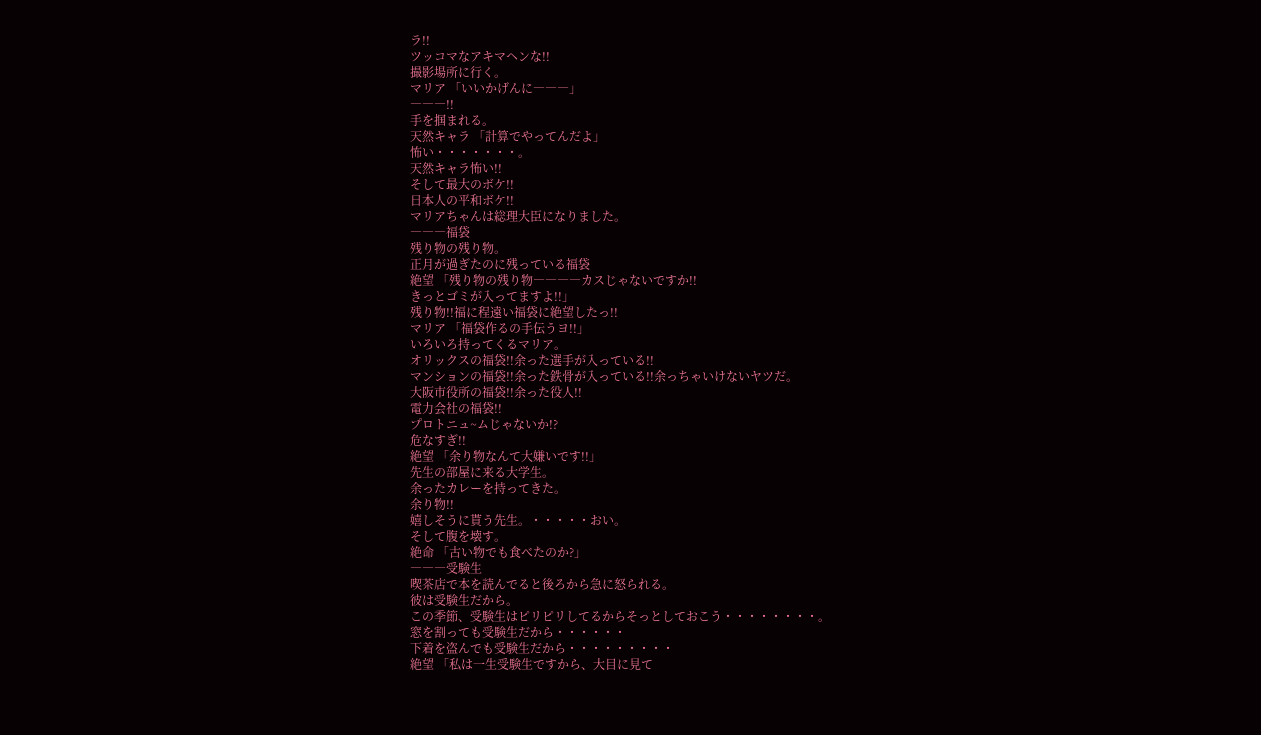ラ!!
ツッコマなアキマヘンな!!
撮影場所に行く。
マリア 「いいかげんに―――」
―――!!
手を掴まれる。
天然キャラ 「計算でやってんだよ」
怖い・・・・・・・。
天然キャラ怖い!!
そして最大のボケ!!
日本人の平和ボケ!!
マリアちゃんは総理大臣になりました。
―――福袋
残り物の残り物。
正月が過ぎたのに残っている福袋
絶望 「残り物の残り物――――カスじゃないですか!!
きっとゴミが入ってますよ!!」
残り物!!福に程遠い福袋に絶望したっ!!
マリア 「福袋作るの手伝うヨ!!」
いろいろ持ってくるマリア。
オリックスの福袋!!余った選手が入っている!!
マンションの福袋!!余った鉄骨が入っている!!余っちゃいけないヤツだ。
大阪市役所の福袋!!余った役人!!
電力会社の福袋!!
プロトニュ~ムじゃないか!?
危なすぎ!!
絶望 「余り物なんて大嫌いです!!」
先生の部屋に来る大学生。
余ったカレーを持ってきた。
余り物!!
嬉しそうに貰う先生。・・・・・おい。
そして腹を壊す。
絶命 「古い物でも食べたのか?」
―――受験生
喫茶店で本を読んでると後ろから急に怒られる。
彼は受験生だから。
この季節、受験生はピリピリしてるからそっとしておこう・・・・・・・・。
窓を割っても受験生だから・・・・・・
下着を盗んでも受験生だから・・・・・・・・・
絶望 「私は一生受験生ですから、大目に見て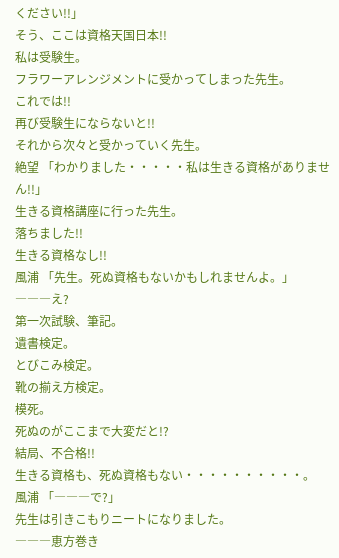ください!!」
そう、ここは資格天国日本!!
私は受験生。
フラワーアレンジメントに受かってしまった先生。
これでは!!
再び受験生にならないと!!
それから次々と受かっていく先生。
絶望 「わかりました・・・・・私は生きる資格がありません!!」
生きる資格講座に行った先生。
落ちました!!
生きる資格なし!!
風浦 「先生。死ぬ資格もないかもしれませんよ。」
―――え?
第一次試験、筆記。
遺書検定。
とびこみ検定。
靴の揃え方検定。
模死。
死ぬのがここまで大変だと!?
結局、不合格!!
生きる資格も、死ぬ資格もない・・・・・・・・・・。
風浦 「―――で?」
先生は引きこもりニートになりました。
―――恵方巻き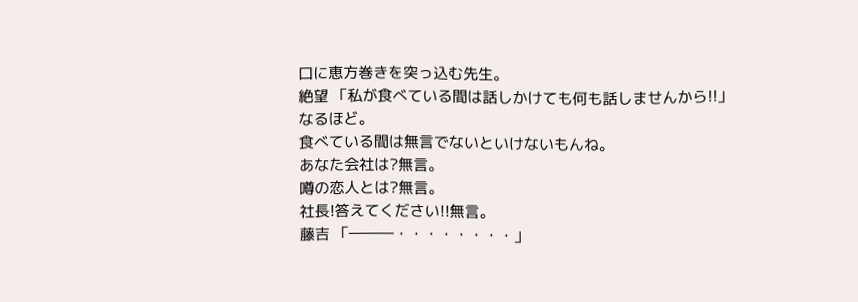口に恵方巻きを突っ込む先生。
絶望 「私が食べている間は話しかけても何も話しませんから!!」
なるほど。
食べている間は無言でないといけないもんね。
あなた会社は?無言。
噂の恋人とは?無言。
社長!答えてください!!無言。
藤吉 「―――・・・・・・・・」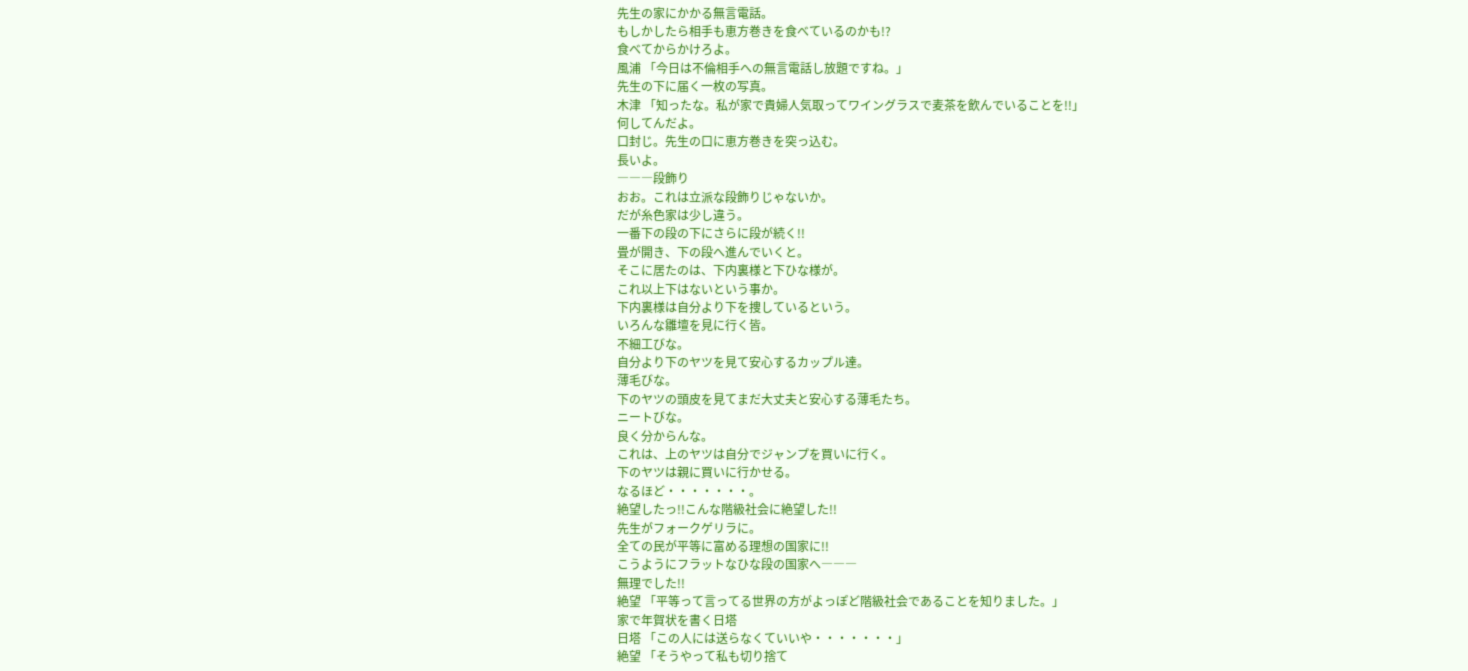先生の家にかかる無言電話。
もしかしたら相手も恵方巻きを食べているのかも!?
食べてからかけろよ。
風浦 「今日は不倫相手への無言電話し放題ですね。」
先生の下に届く一枚の写真。
木津 「知ったな。私が家で貴婦人気取ってワイングラスで麦茶を飲んでいることを!!」
何してんだよ。
口封じ。先生の口に恵方巻きを突っ込む。
長いよ。
―――段飾り
おお。これは立派な段飾りじゃないか。
だが糸色家は少し違う。
一番下の段の下にさらに段が続く!!
畳が開き、下の段へ進んでいくと。
そこに居たのは、下内裏様と下ひな様が。
これ以上下はないという事か。
下内裏様は自分より下を捜しているという。
いろんな雛壇を見に行く皆。
不細工びな。
自分より下のヤツを見て安心するカップル達。
薄毛びな。
下のヤツの頭皮を見てまだ大丈夫と安心する薄毛たち。
ニートびな。
良く分からんな。
これは、上のヤツは自分でジャンプを買いに行く。
下のヤツは親に買いに行かせる。
なるほど・・・・・・・。
絶望したっ!!こんな階級社会に絶望した!!
先生がフォークゲリラに。
全ての民が平等に富める理想の国家に!!
こうようにフラットなひな段の国家へ―――
無理でした!!
絶望 「平等って言ってる世界の方がよっぽど階級社会であることを知りました。」
家で年賀状を書く日塔
日塔 「この人には送らなくていいや・・・・・・・」
絶望 「そうやって私も切り捨て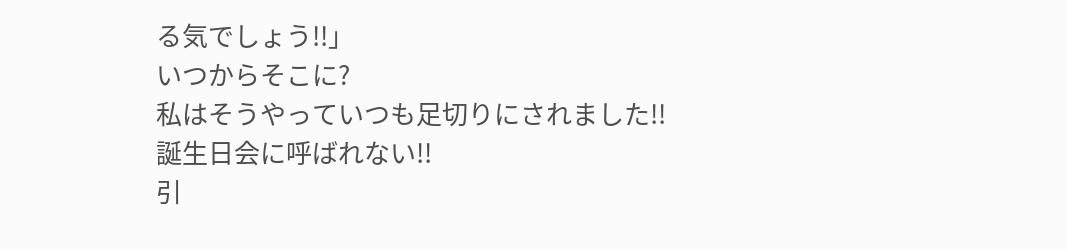る気でしょう!!」
いつからそこに?
私はそうやっていつも足切りにされました!!
誕生日会に呼ばれない!!
引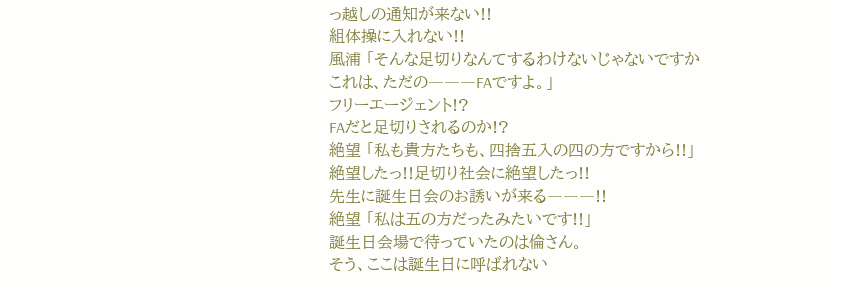っ越しの通知が来ない!!
組体操に入れない!!
風浦 「そんな足切りなんてするわけないじゃないですか
これは、ただの―――FAですよ。」
フリーエージェント!?
FAだと足切りされるのか!?
絶望 「私も貴方たちも、四捨五入の四の方ですから!!」
絶望したっ!!足切り社会に絶望したっ!!
先生に誕生日会のお誘いが来る―――!!
絶望 「私は五の方だったみたいです!!」
誕生日会場で待っていたのは倫さん。
そう、ここは誕生日に呼ばれない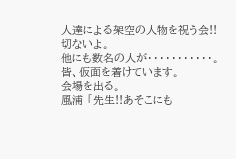人達による架空の人物を祝う会!!
切ないよ。
他にも数名の人が・・・・・・・・・・・。
皆、仮面を着けています。
会場を出る。
風浦 「先生!!あそこにも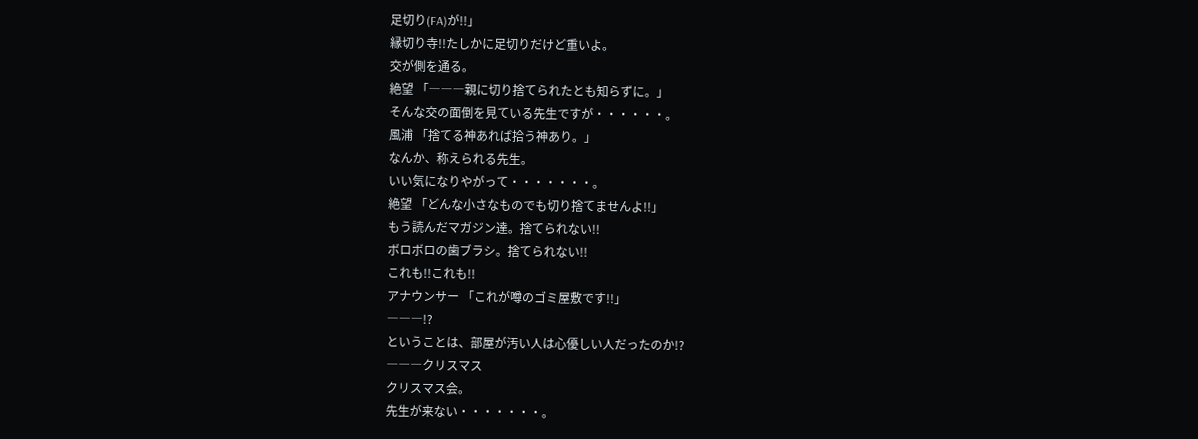足切り(FA)が!!」
縁切り寺!!たしかに足切りだけど重いよ。
交が側を通る。
絶望 「―――親に切り捨てられたとも知らずに。」
そんな交の面倒を見ている先生ですが・・・・・・。
風浦 「捨てる神あれば拾う神あり。」
なんか、称えられる先生。
いい気になりやがって・・・・・・・。
絶望 「どんな小さなものでも切り捨てませんよ!!」
もう読んだマガジン達。捨てられない!!
ボロボロの歯ブラシ。捨てられない!!
これも!!これも!!
アナウンサー 「これが噂のゴミ屋敷です!!」
―――!?
ということは、部屋が汚い人は心優しい人だったのか!?
―――クリスマス
クリスマス会。
先生が来ない・・・・・・・。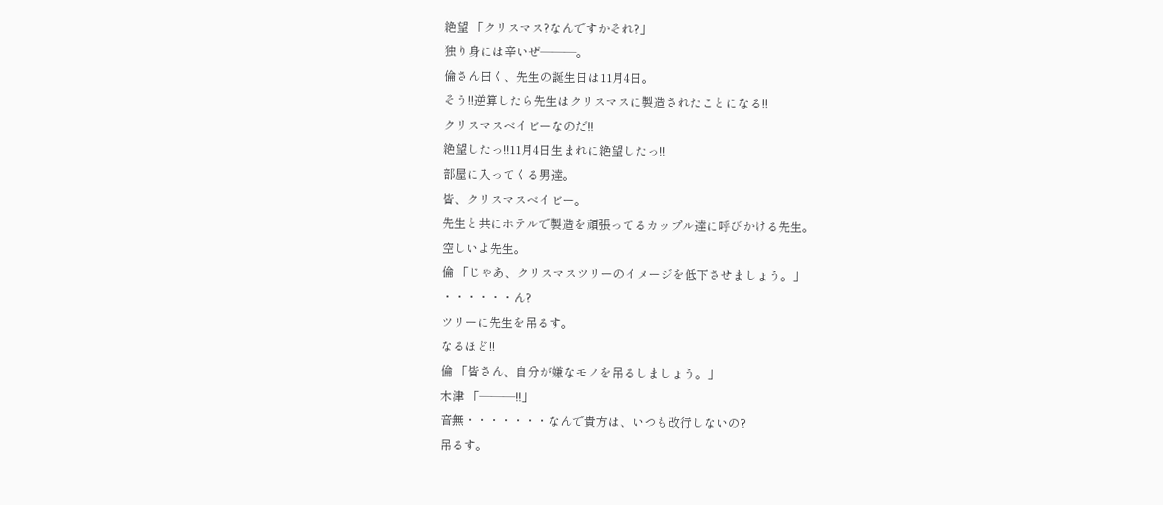絶望 「クリスマス?なんですかそれ?」
独り身には辛いぜ―――。
倫さん曰く、先生の誕生日は11月4日。
そう!!逆算したら先生はクリスマスに製造されたことになる!!
クリスマスベイビーなのだ!!
絶望したっ!!11月4日生まれに絶望したっ!!
部屋に入ってくる男達。
皆、クリスマスベイビー。
先生と共にホテルで製造を頑張ってるカップル達に呼びかける先生。
空しいよ先生。
倫 「じゃあ、クリスマスツリーのイメージを低下させましょう。」
・・・・・・ん?
ツリーに先生を吊るす。
なるほど!!
倫 「皆さん、自分が嫌なモノを吊るしましょう。」
木津 「―――!!」
音無・・・・・・・なんで貴方は、いつも改行しないの?
吊るす。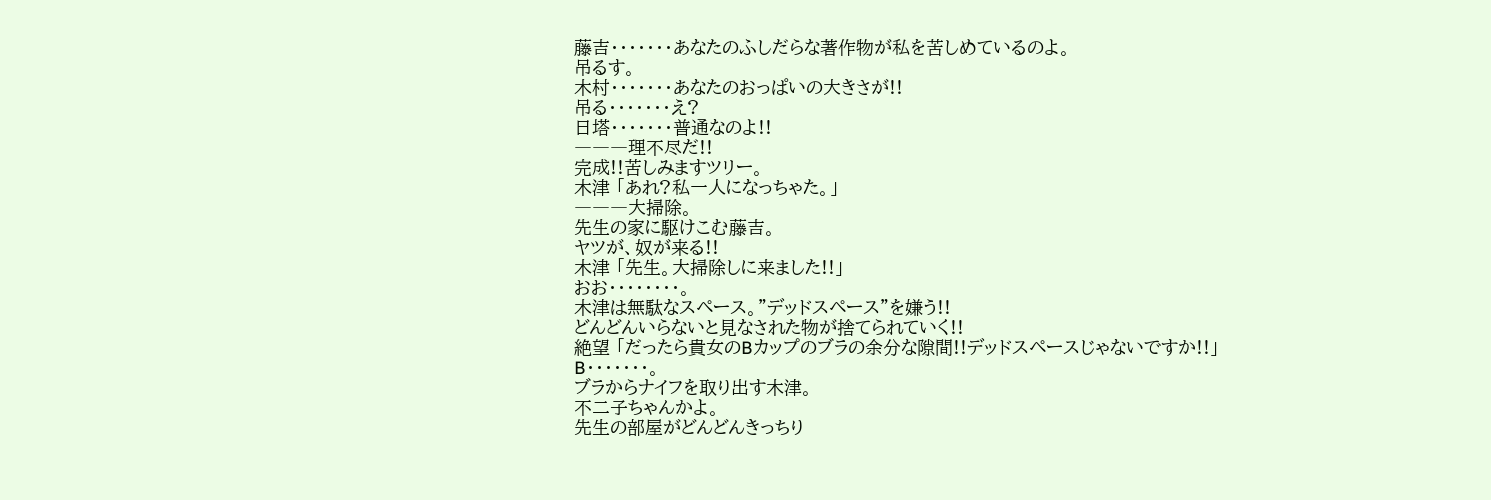藤吉・・・・・・・あなたのふしだらな著作物が私を苦しめているのよ。
吊るす。
木村・・・・・・・あなたのおっぱいの大きさが!!
吊る・・・・・・・え?
日塔・・・・・・・普通なのよ!!
―――理不尽だ!!
完成!!苦しみますツリー。
木津 「あれ?私一人になっちゃた。」
―――大掃除。
先生の家に駆けこむ藤吉。
ヤツが、奴が来る!!
木津 「先生。大掃除しに来ました!!」
おお・・・・・・・・。
木津は無駄なスペース。”デッドスペース”を嫌う!!
どんどんいらないと見なされた物が捨てられていく!!
絶望 「だったら貴女のBカップのブラの余分な隙間!!デッドスペースじゃないですか!!」
B・・・・・・・。
ブラからナイフを取り出す木津。
不二子ちゃんかよ。
先生の部屋がどんどんきっちり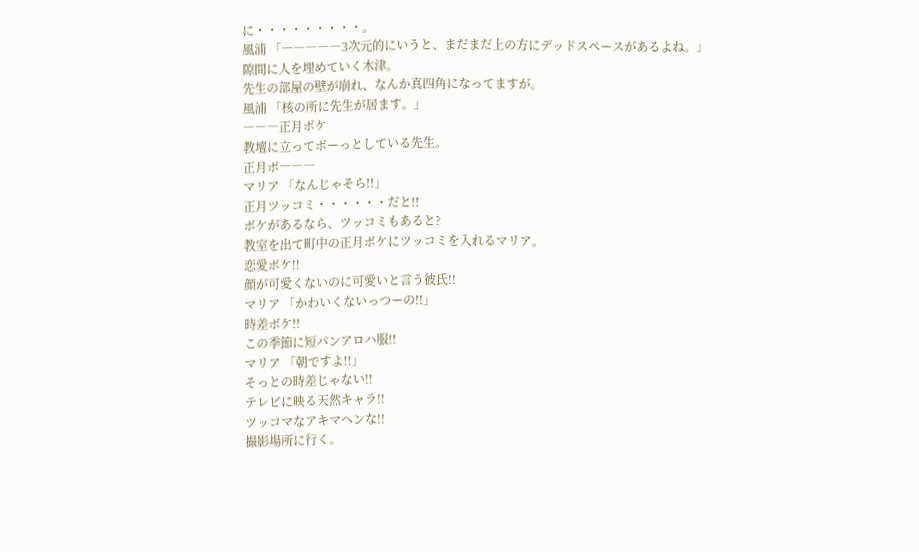に・・・・・・・・・。
風浦 「―――――3次元的にいうと、まだまだ上の方にデッドスペースがあるよね。」
隙間に人を埋めていく木津。
先生の部屋の壁が崩れ、なんか真四角になってますが。
風浦 「核の所に先生が居ます。」
―――正月ボケ
教壇に立ってボーっとしている先生。
正月ボ―――
マリア 「なんじゃそら!!」
正月ツッコミ・・・・・・だと!!
ボケがあるなら、ツッコミもあると?
教室を出て町中の正月ボケにツッコミを入れるマリア。
恋愛ボケ!!
顔が可愛くないのに可愛いと言う彼氏!!
マリア 「かわいくないっつーの!!」
時差ボケ!!
この季節に短パンアロハ服!!
マリア 「朝ですよ!!」
そっとの時差じゃない!!
テレビに映る天然キャラ!!
ツッコマなアキマヘンな!!
撮影場所に行く。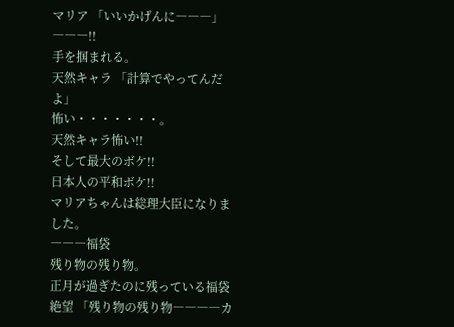マリア 「いいかげんに―――」
―――!!
手を掴まれる。
天然キャラ 「計算でやってんだよ」
怖い・・・・・・・。
天然キャラ怖い!!
そして最大のボケ!!
日本人の平和ボケ!!
マリアちゃんは総理大臣になりました。
―――福袋
残り物の残り物。
正月が過ぎたのに残っている福袋
絶望 「残り物の残り物――――カ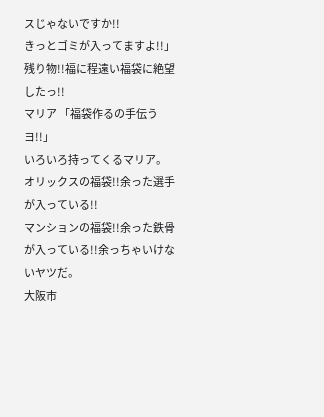スじゃないですか!!
きっとゴミが入ってますよ!!」
残り物!!福に程遠い福袋に絶望したっ!!
マリア 「福袋作るの手伝うヨ!!」
いろいろ持ってくるマリア。
オリックスの福袋!!余った選手が入っている!!
マンションの福袋!!余った鉄骨が入っている!!余っちゃいけないヤツだ。
大阪市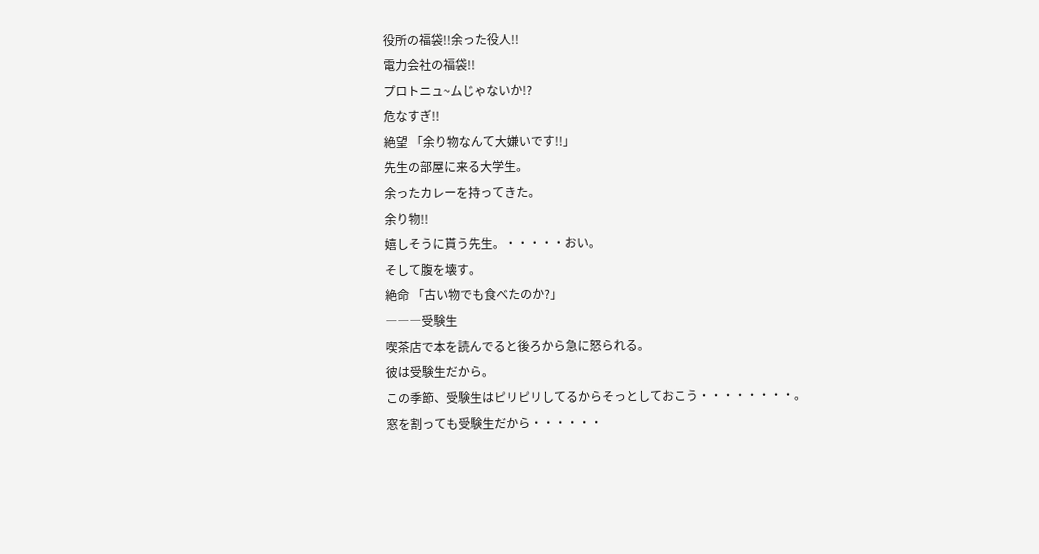役所の福袋!!余った役人!!
電力会社の福袋!!
プロトニュ~ムじゃないか!?
危なすぎ!!
絶望 「余り物なんて大嫌いです!!」
先生の部屋に来る大学生。
余ったカレーを持ってきた。
余り物!!
嬉しそうに貰う先生。・・・・・おい。
そして腹を壊す。
絶命 「古い物でも食べたのか?」
―――受験生
喫茶店で本を読んでると後ろから急に怒られる。
彼は受験生だから。
この季節、受験生はピリピリしてるからそっとしておこう・・・・・・・・。
窓を割っても受験生だから・・・・・・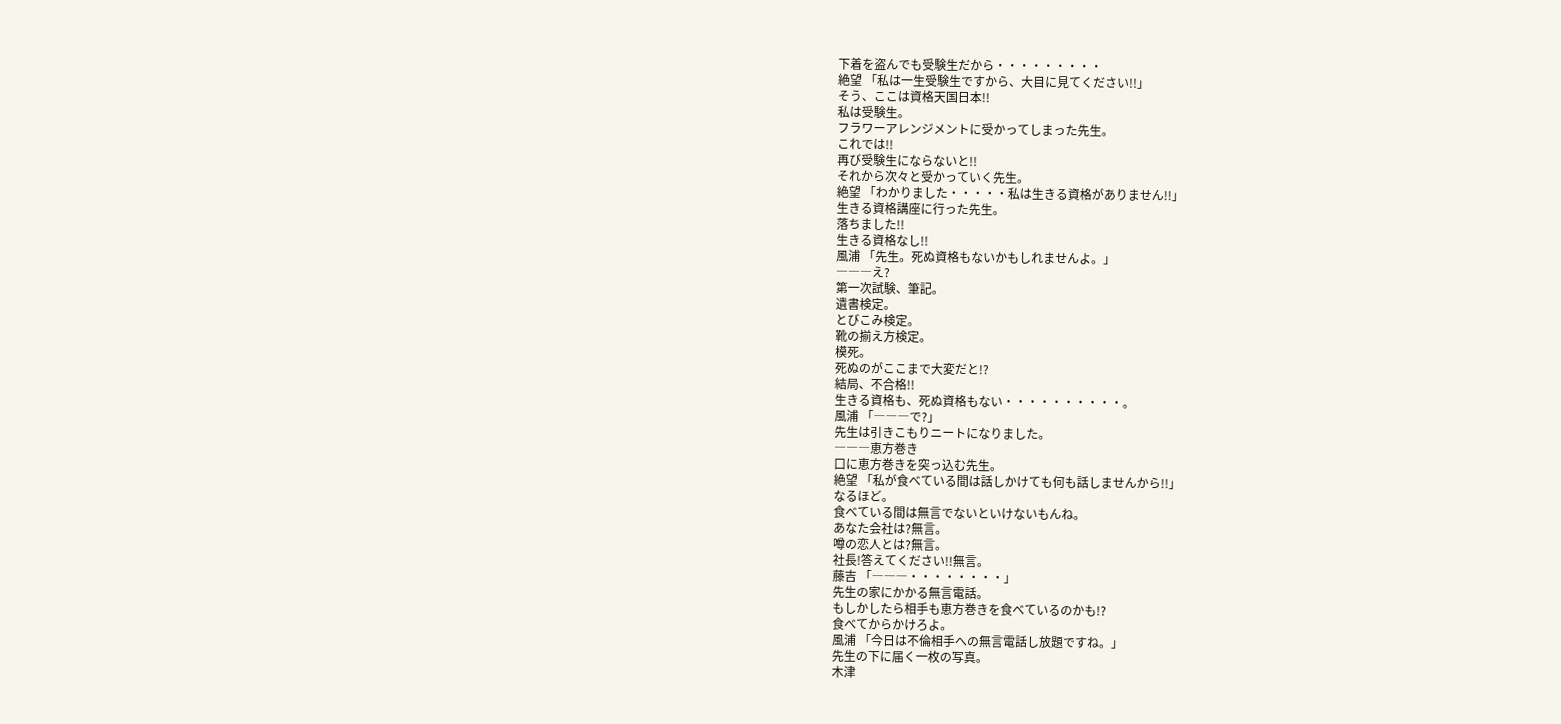下着を盗んでも受験生だから・・・・・・・・・
絶望 「私は一生受験生ですから、大目に見てください!!」
そう、ここは資格天国日本!!
私は受験生。
フラワーアレンジメントに受かってしまった先生。
これでは!!
再び受験生にならないと!!
それから次々と受かっていく先生。
絶望 「わかりました・・・・・私は生きる資格がありません!!」
生きる資格講座に行った先生。
落ちました!!
生きる資格なし!!
風浦 「先生。死ぬ資格もないかもしれませんよ。」
―――え?
第一次試験、筆記。
遺書検定。
とびこみ検定。
靴の揃え方検定。
模死。
死ぬのがここまで大変だと!?
結局、不合格!!
生きる資格も、死ぬ資格もない・・・・・・・・・・。
風浦 「―――で?」
先生は引きこもりニートになりました。
―――恵方巻き
口に恵方巻きを突っ込む先生。
絶望 「私が食べている間は話しかけても何も話しませんから!!」
なるほど。
食べている間は無言でないといけないもんね。
あなた会社は?無言。
噂の恋人とは?無言。
社長!答えてください!!無言。
藤吉 「―――・・・・・・・・」
先生の家にかかる無言電話。
もしかしたら相手も恵方巻きを食べているのかも!?
食べてからかけろよ。
風浦 「今日は不倫相手への無言電話し放題ですね。」
先生の下に届く一枚の写真。
木津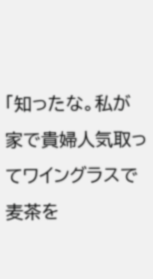「知ったな。私が家で貴婦人気取ってワイングラスで麦茶を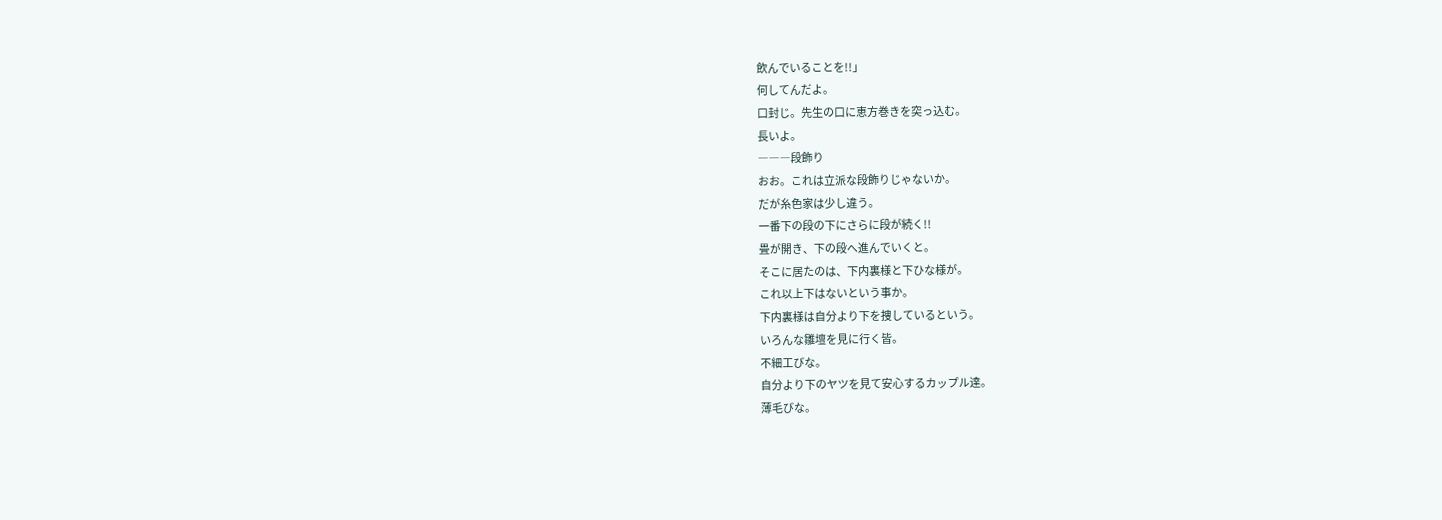飲んでいることを!!」
何してんだよ。
口封じ。先生の口に恵方巻きを突っ込む。
長いよ。
―――段飾り
おお。これは立派な段飾りじゃないか。
だが糸色家は少し違う。
一番下の段の下にさらに段が続く!!
畳が開き、下の段へ進んでいくと。
そこに居たのは、下内裏様と下ひな様が。
これ以上下はないという事か。
下内裏様は自分より下を捜しているという。
いろんな雛壇を見に行く皆。
不細工びな。
自分より下のヤツを見て安心するカップル達。
薄毛びな。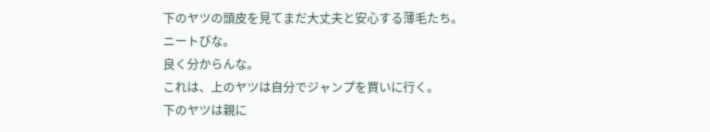下のヤツの頭皮を見てまだ大丈夫と安心する薄毛たち。
ニートびな。
良く分からんな。
これは、上のヤツは自分でジャンプを買いに行く。
下のヤツは親に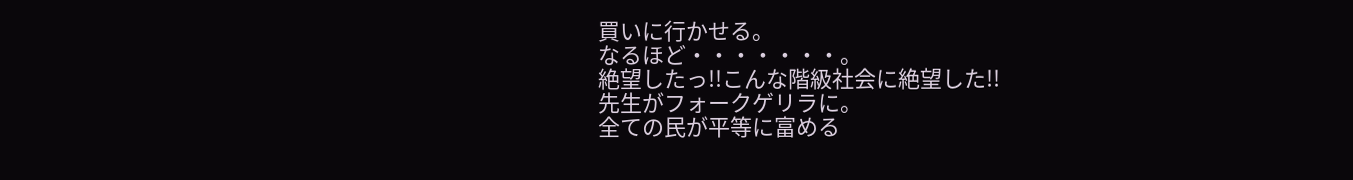買いに行かせる。
なるほど・・・・・・・。
絶望したっ!!こんな階級社会に絶望した!!
先生がフォークゲリラに。
全ての民が平等に富める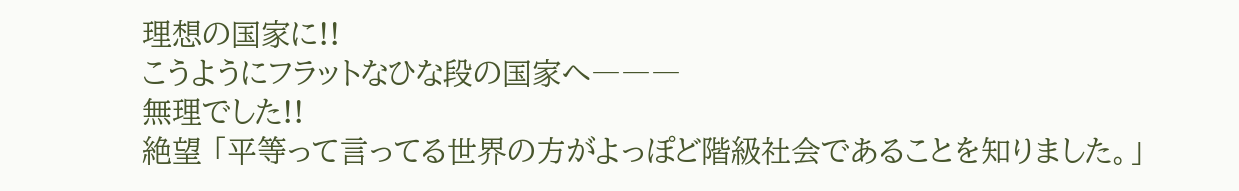理想の国家に!!
こうようにフラットなひな段の国家へ―――
無理でした!!
絶望 「平等って言ってる世界の方がよっぽど階級社会であることを知りました。」